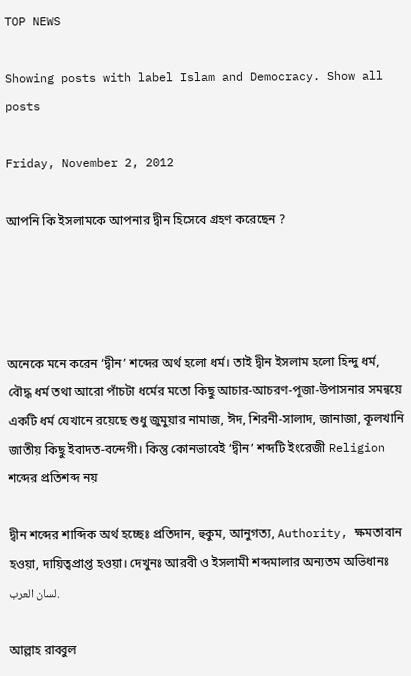TOP NEWS

Showing posts with label Islam and Democracy. Show all posts

Friday, November 2, 2012

আপনি কি ইসলামকে আপনার দ্বীন হিসেবে গ্রহণ করেছেন ?




অনেকে মনে করেন ‘দ্বীন’ শব্দের অর্থ হলো ধর্ম। তাই দ্বীন ইসলাম হলো হিন্দু ধর্ম, বৌদ্ধ ধর্ম তথা আরো পাঁচটা ধর্মের মতো কিছু আচার-আচরণ-পূজা-উপাসনার সমন্বয়ে একটি ধর্ম যেখানে রয়েছে শুধু জুমুয়ার নামাজ, ঈদ, শিরনী-সালাদ, জানাজা, কূলখানি জাতীয় কিছু ইবাদত-বন্দেগী। কিন্তু কোনভাবেই ‘দ্বীন’ শব্দটি ইংরেজী Religion শব্দের প্রতিশব্দ নয়

দ্বীন শব্দের শাব্দিক অর্থ হচ্ছেঃ প্রতিদান, হুকুম, আনুগত্য, Authority, ক্ষমতাবান হওয়া, দায়িত্বপ্রাপ্ত হওয়া। দেখুনঃ আরবী ও ইসলামী শব্দমালার অন্যতম অভিধানঃ لسان العرب.

আল্লাহ রাব্বুল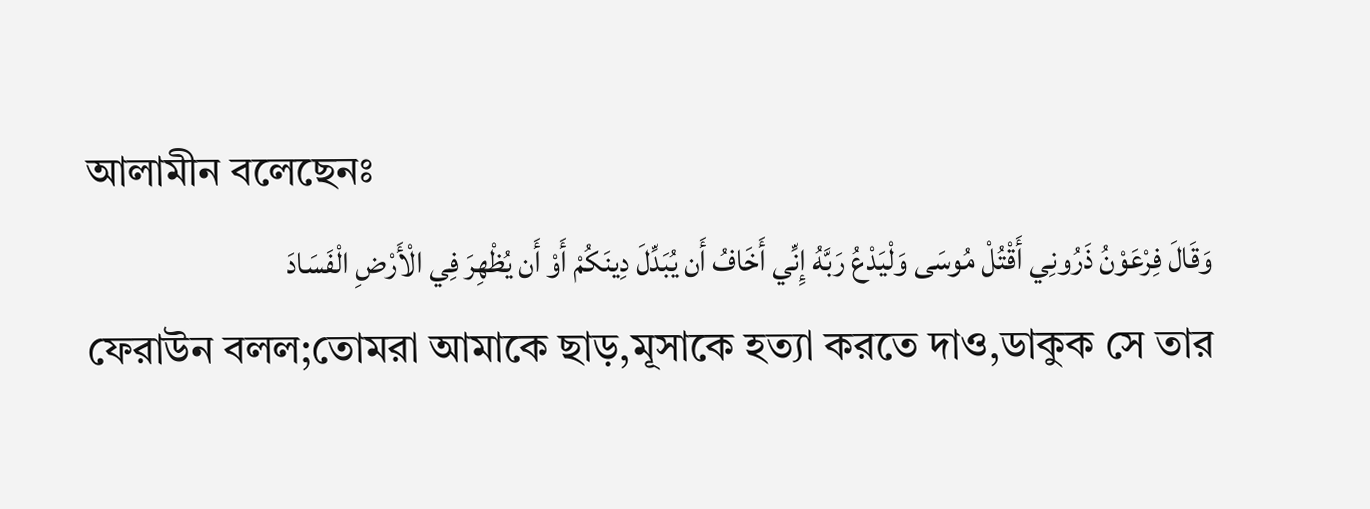আলামীন বলেছেনঃ
وَقَالَ فِرْعَوْنُ ذَرُونِي أَقْتُلْ مُوسَى وَلْيَدْعُ رَبَّهُ إِنِّي أَخَافُ أَن يُبَدِّلَ دِينَكُمْ أَوْ أَن يُظْهِرَ فِي الْأَرْضِ الْفَسَادَ
ফেরাউন বলল;তোমরা আমাকে ছাড়,মূসাকে হত্যা করতে দাও,ডাকুক সে তার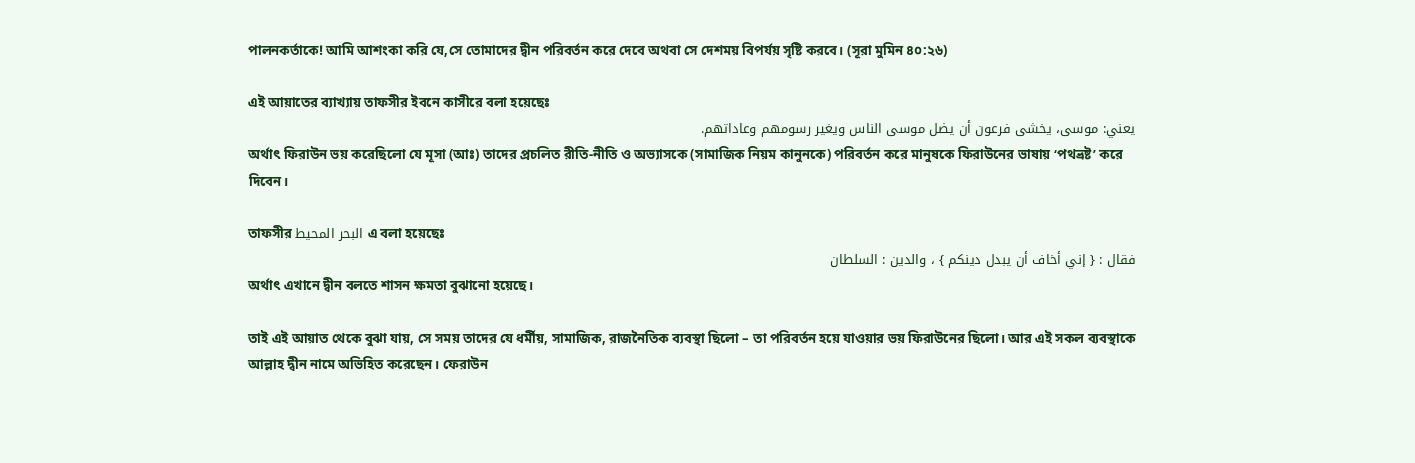পালনকর্তাকে! আমি আশংকা করি যে,সে তোমাদের দ্বীন পরিবর্তন করে দেবে অথবা সে দেশময় বিপর্যয় সৃষ্টি করবে। (সূরা মুমিন ৪০:২৬)

এই আয়াতের ব্যাখ্যায় তাফসীর ইবনে কাসীরে বলা হয়েছেঃ
يعني: موسى، يخشى فرعون أن يضل موسى الناس ويغير رسومهم وعاداتهم.
অর্থাৎ ফিরাউন ভয় করেছিলো যে মূসা (আঃ) তাদের প্রচলিত রীতি-নীতি ও অভ্যাসকে (সামাজিক নিয়ম কানুনকে) পরিবর্তন করে মানুষকে ফিরাউনের ভাষায় ‘পথভ্রষ্ট’ করে দিবেন।

তাফসীর البحر المحيط এ বলা হয়েছেঃ
فقال : { إني أخاف أن يبدل دينكم } ، والدين : السلطان
অর্থাৎ এখানে দ্বীন বলতে শাসন ক্ষমতা বুঝানো হয়েছে।

তাই এই আয়াত থেকে বুঝা যায়, সে সময় তাদের যে ধর্মীয়, সামাজিক, রাজনৈতিক ব্যবস্থা ছিলো – তা পরিবর্তন হয়ে যাওয়ার ভয় ফিরাউনের ছিলো। আর এই সকল ব্যবস্থাকে আল্লাহ দ্বীন নামে অভিহিত করেছেন। ফেরাউন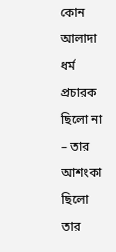কোন আলাদা ধর্ম প্রচারক ছিলো না – তার আশংকা ছিলো তার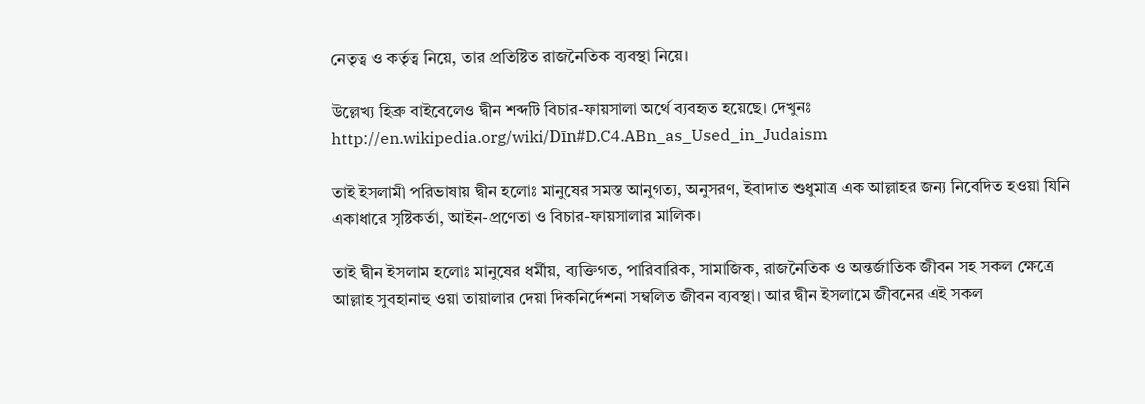নেতৃত্ব ও কর্তৃত্ব নিয়ে, তার প্রতিষ্টিত রাজনৈতিক ব্যবস্থা নিয়ে।

উল্লেখ্য হিব্রু বাইবেলেও দ্বীন শব্দটি বিচার-ফায়সালা অর্থে ব্যবহৃত হয়েছে। দেখুনঃ http://en.wikipedia.org/wiki/Dīn#D.C4.ABn_as_Used_in_Judaism

তাই ইসলামী পরিভাষায় দ্বীন হলোঃ মানুষের সমস্ত আনুগত্য, অনুসরণ, ইবাদাত শুধুমাত্র এক আল্লাহর জন্য নিবেদিত হওয়া যিনি একাধারে সৃষ্টিকর্তা, আইন-প্রণেতা ও বিচার-ফায়সালার মালিক।

তাই দ্বীন ইসলাম হলোঃ মানুষের ধর্মীয়, ব্যক্তিগত, পারিবারিক, সামাজিক, রাজনৈতিক ও অন্তর্জাতিক জীবন সহ সকল ক্ষেত্রে আল্লাহ সুবহানাহু ওয়া তায়ালার দেয়া দিকনির্দেশনা সম্বলিত জীবন ব্যবস্থা। আর দ্বীন ইসলামে জীবনের এই সকল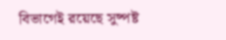বিভাগেই রয়েছে সুষ্পষ্ট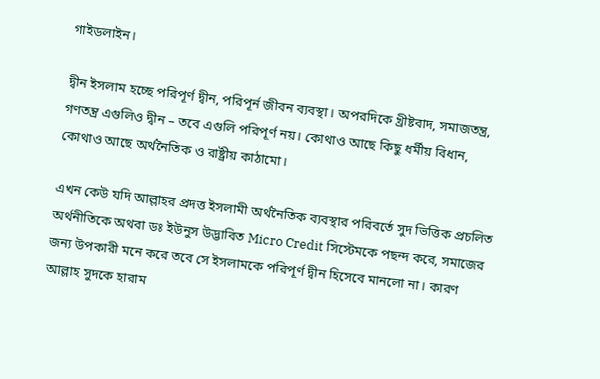গাইডলাইন।

দ্বীন ইসলাম হচ্ছে পরিপূর্ণ দ্বীন, পরিপূর্ন জীবন ব্যবস্থা। অপরদিকে খ্রীষ্টবাদ, সমাজতন্ত্র, গণতন্ত্র এগুলিও দ্বীন – তবে এগুলি পরিপূর্ণ নয়। কোথাও আছে কিছু ধর্মীয় বিধান, কোথাও আছে অর্থনৈতিক ও রাষ্ট্রীয় কাঠামো।

এখন কেউ যদি আল্লাহর প্রদত্ত ইসলামী অর্থনৈতিক ব্যবস্থার পরিবর্তে সুদ ভিত্তিক প্রচলিত অর্থনীতিকে অথবা ডঃ ইউনুস উদ্ভাবিত Micro Credit সিস্টেমকে পছন্দ করে, সমাজের জন্য উপকারী মনে করে তবে সে ইসলামকে পরিপূর্ণ দ্বীন হিসেবে মানলো না। কারণ আল্লাহ সুদকে হারাম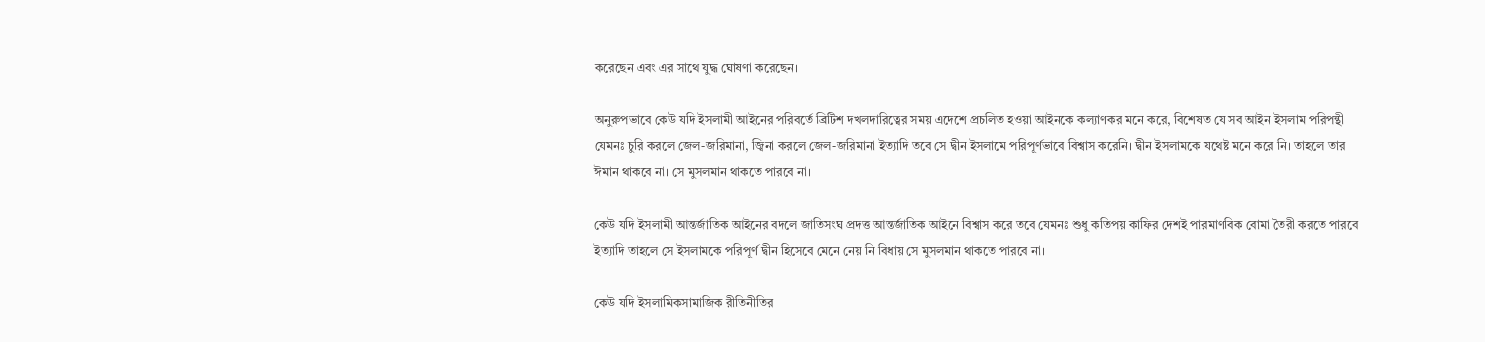করেছেন এবং এর সাথে যুদ্ধ ঘোষণা করেছেন।

অনুরুপভাবে কেউ যদি ইসলামী আইনের পরিবর্তে ব্রিটিশ দখলদারিত্বের সময় এদেশে প্রচলিত হওয়া আইনকে কল্যাণকর মনে করে, বিশেষত যে সব আইন ইসলাম পরিপন্থী যেমনঃ চুরি করলে জেল-জরিমানা, জ্বিনা করলে জেল-জরিমানা ইত্যাদি তবে সে দ্বীন ইসলামে পরিপূর্ণভাবে বিশ্বাস করেনি। দ্বীন ইসলামকে যথেষ্ট মনে করে নি। তাহলে তার ঈমান থাকবে না। সে মুসলমান থাকতে পারবে না।

কেউ যদি ইসলামী আন্তর্জাতিক আইনের বদলে জাতিসংঘ প্রদত্ত আন্তর্জাতিক আইনে বিশ্বাস করে তবে যেমনঃ শুধু কতিপয় কাফির দেশই পারমাণবিক বোমা তৈরী করতে পারবে ইত্যাদি তাহলে সে ইসলামকে পরিপূর্ণ দ্বীন হিসেবে মেনে নেয় নি বিধায় সে মুসলমান থাকতে পারবে না।

কেউ যদি ইসলামিকসামাজিক রীতিনীতির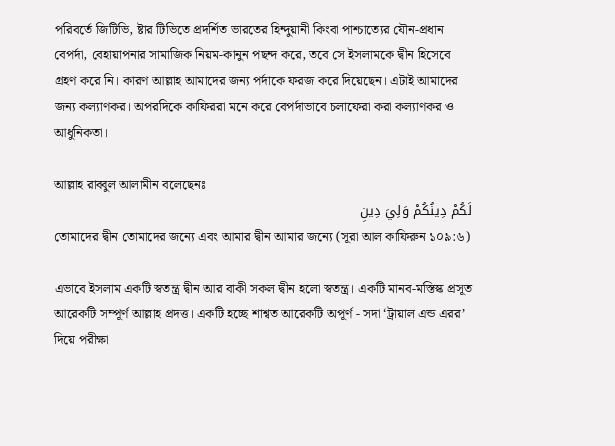পরিবর্তে জিটিভি, ষ্টার টিভিতে প্রদর্শিত ভারতের হিন্দুয়ানী কিংবা পাশ্চাত্যের যৌন-প্রধান বেপর্দা, বেহায়াপনার সামাজিক নিয়ম-কানুন পছন্দ করে, তবে সে ইসলামকে দ্বীন হিসেবে গ্রহণ করে নি। কারণ আল্লাহ আমাদের জন্য পর্দাকে ফরজ করে দিয়েছেন। এটাই আমাদের জন্য কল্যাণকর। অপরদিকে কাফিররা মনে করে বেপর্দাভাবে চলাফেরা করা কল্যাণকর ও আধুনিকতা।

আল্লাহ রাব্বুল আলামীন বলেছেনঃ
لَكُمْ دِينُكُمْ وَلِيَ دِينِ
তোমাদের দ্বীন তোমাদের জন্যে এবং আমার দ্বীন আমার জন্যে (সূরা আল কাফিরুন ১০৯:৬)

এভাবে ইসলাম একটি স্বতন্ত্র দ্বীন আর বাকী সকল দ্বীন হলো স্বতন্ত্র। একটি মানব-মস্তিস্ক প্রসূত আরেকটি সম্পূর্ণ আল্লাহ প্রদত্ত। একটি হচ্ছে শাশ্বত আরেকটি অপূর্ণ - সদা ‘ট্রায়াল এন্ড এরর’ দিয়ে পরীক্ষা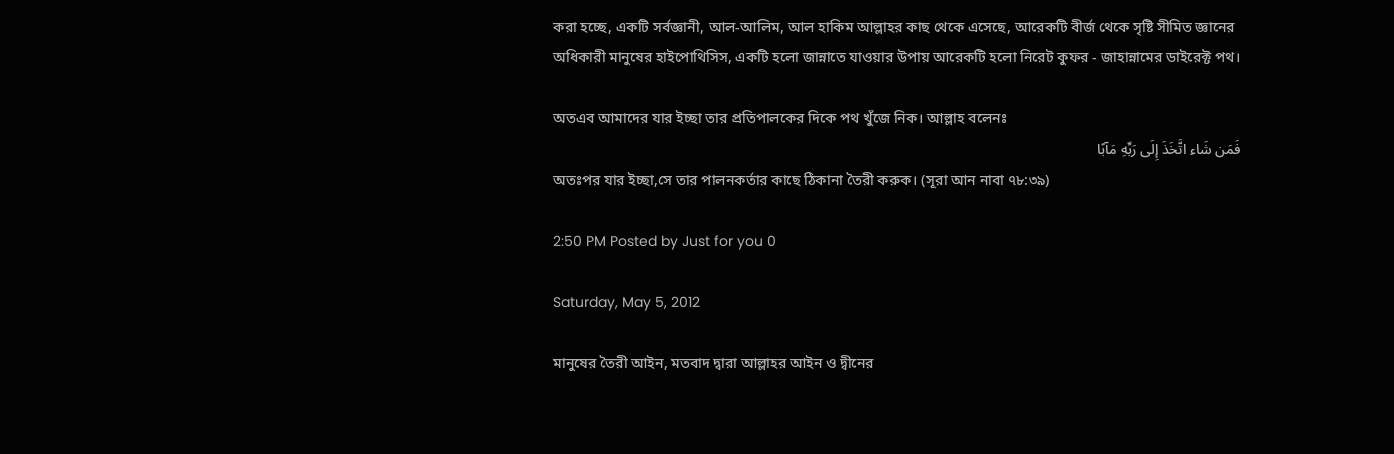করা হচ্ছে, একটি সর্বজ্ঞানী, আল-আলিম, আল হাকিম আল্লাহর কাছ থেকে এসেছে, আরেকটি বীর্জ থেকে সৃষ্টি সীমিত জ্ঞানের অধিকারী মানুষের হাইপোথিসিস, একটি হলো জান্নাতে যাওয়ার উপায় আরেকটি হলো নিরেট কুফর - জাহান্নামের ডাইরেক্ট পথ।

অতএব আমাদের যার ইচ্ছা তার প্রতিপালকের দিকে পথ খুঁজে নিক। আল্লাহ বলেনঃ
فَمَن شَاء اتَّخَذَ إِلَى رَبِّهِ مَآبًا
অতঃপর যার ইচ্ছা,সে তার পালনকর্তার কাছে ঠিকানা তৈরী করুক। (সূরা আন নাবা ৭৮:৩৯)

2:50 PM Posted by Just for you 0

Saturday, May 5, 2012

মানুষের তৈরী আইন, মতবাদ দ্বারা আল্লাহর আইন ও দ্বীনের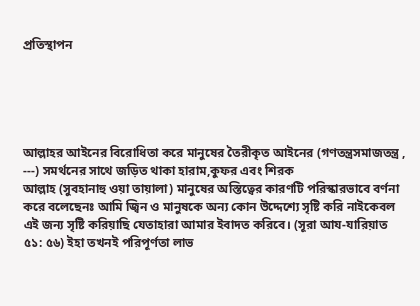প্রতিস্থাপন





আল্লাহর আইনের বিরোধিতা করে মানুষের তৈরীকৃত আইনের (গণতন্ত্রসমাজতন্ত্র , ---) সমর্থনের সাথে জড়িত থাকা হারাম,কুফর এবং শিরক
আল্লাহ (সুবহানাহু ওয়া তায়ালা) মানুষের অস্তিত্বের কারণটি পরিস্কারভাবে বর্ণনা করে বলেছেনঃ আমি জ্বিন ও মানুষকে অন্য কোন উদ্দেশ্যে সৃষ্টি করি নাইকেবল এই জন্য সৃষ্টি করিয়াছি যেতাহারা আমার ইবাদত করিবে। (সূরা আয-যারিয়াত ৫১: ৫৬) ইহা তখনই পরিপূর্ণতা লাভ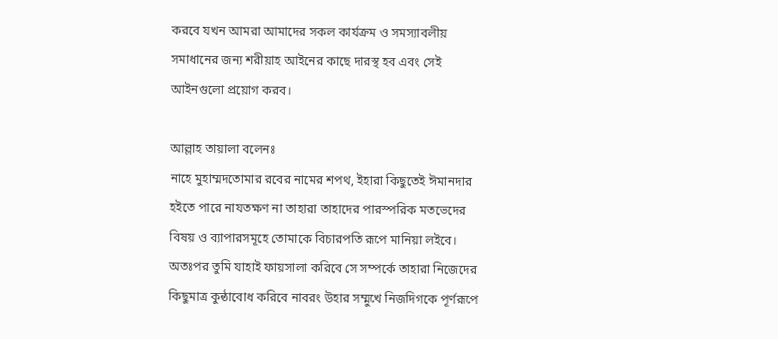করবে যখন আমরা আমাদের সকল কার্যক্রম ও সমস্যাবলীয় সমাধানের জন্য শরীয়াহ আইনের কাছে দারস্থ হব এবং সেই আইনগুলো প্রয়োগ করব।

আল্লাহ তায়ালা বলেনঃ
নাহে মুহাম্মদতোমার রবের নামের শপথ, ইহারা কিছুতেই ঈমানদার হইতে পারে নাযতক্ষণ না তাহারা তাহাদের পারস্পরিক মতভেদের বিষয় ও ব্যাপারসমূহে তোমাকে বিচারপতি রূপে মানিয়া লইবে। অতঃপর তুমি যাহাই ফায়সালা করিবে সে সম্পর্কে তাহারা নিজেদের কিছুমাত্র কুন্ঠাবোধ করিবে নাবরং উহার সম্মুখে নিজদিগকে পূর্ণরূপে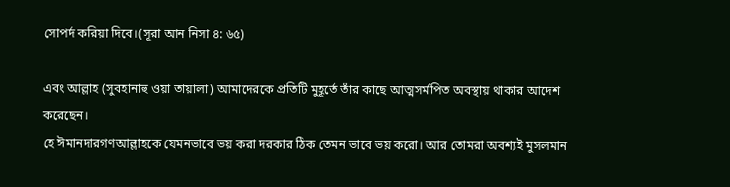সোপর্দ করিয়া দিবে।(সূরা আন নিসা ৪: ৬৫)

এবং আল্লাহ (সুবহানাহু ওয়া তায়ালা) আমাদেরকে প্রতিটি মুহূর্তে তাঁর কাছে আত্মসর্মপিত অবস্থায় থাকার আদেশ করেছেন।
হে ঈমানদারগণআল্লাহকে যেমনভাবে ভয় করা দরকার ঠিক তেমন ভাবে ভয় করো। আর তোমরা অবশ্যই মুসলমান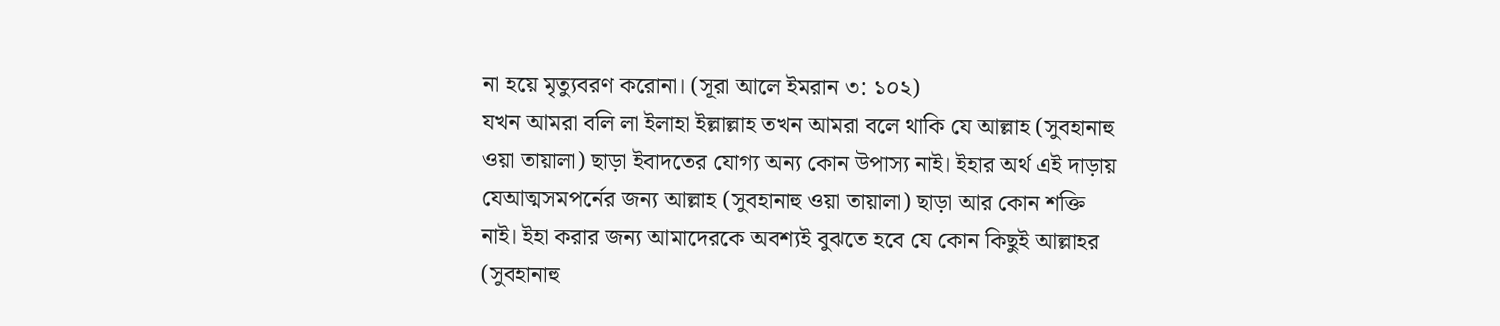না হয়ে মৃত্যুবরণ করোনা। (সূরা আলে ইমরান ৩: ১০২)
যখন আমরা বলি লা ইলাহা ইল্লাল্লাহ তখন আমরা বলে থাকি যে আল্লাহ (সুবহানাহু ওয়া তায়ালা) ছাড়া ইবাদতের যোগ্য অন্য কোন উপাস্য নাই। ইহার অর্থ এই দাড়ায় যেআত্মসমপর্নের জন্য আল্লাহ (সুবহানাহু ওয়া তায়ালা) ছাড়া আর কোন শক্তি নাই। ইহা করার জন্য আমাদেরকে অবশ্যই বুঝতে হবে যে কোন কিছুই আল্লাহর (সুবহানাহু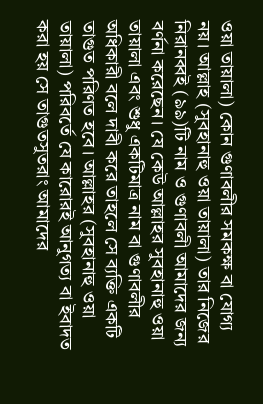ওয়া তায়ালা) কোন গুণাবলীর সমকক্ষ বা যোগ্য নয়। আল্লাহ (সুবহানাহু ওয়া তায়ালা) তার নিজের নিরানব্বই (৯৯)টি নাম ও গুণাবলী আমাদের জন্য বর্ণনা করেছেন। যে কেউ আল্লাহর সুবহানাহু ওয়া তায়ালা এবং শুধু একটিমাত্র নাম বা গুণাবলীর অধিকারী বলে দাবী করে তাহলে সে ব্যক্তি একটি তাগুত পরিণত হবে। আল্লাহর (সুবহানাহু ওয়া তায়ালা) পরিবর্তে যে কারোরই আনুগত্য বা ইবাদত করা হয় সে তাগুতসুতরাং আমাদের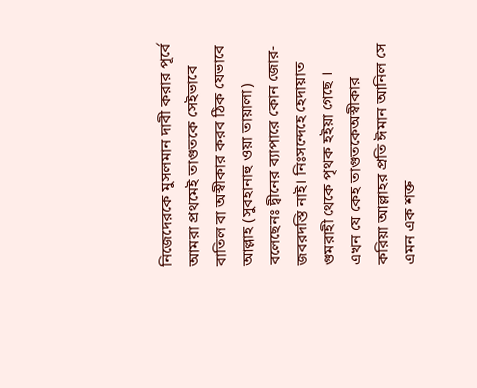নিজেদেরকে মুসলমান দাবী করার পূর্বে আমরা প্রথমেই তাগুতকে সেইভাবে বাতিল বা অস্বীকার করব ঠিক যেভাবে আল্লাহ (সুবহানাহু ওয়া তায়ালা) বলেছেনঃ দ্বীনের ব্যাপারে কোন জোর-জবরদস্তি নাই। নিঃসন্দেহে হেদায়াত গুমরাহী থেকে পৃথক হইয়া গেছে । এখন যে কেহ তাগুতকেঅস্বীকার করিয়া আল্লাহর প্রতি ঈমান আনিল সে এমন এক শক্ত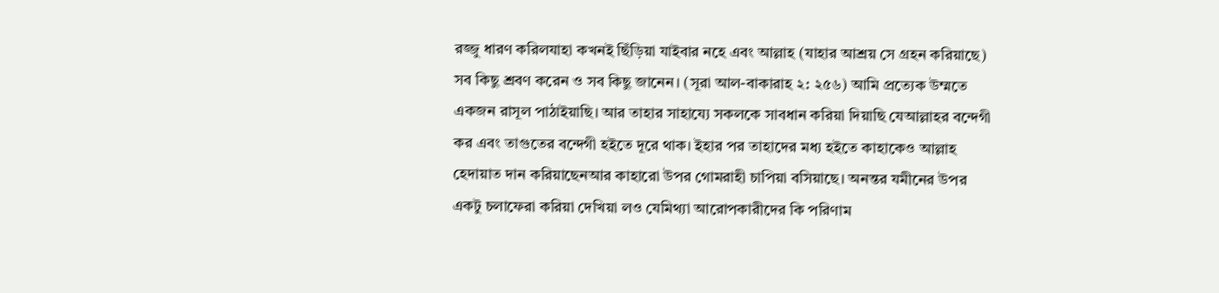রজ্জু ধারণ করিলযাহা কখনই ছিঁড়িয়া যাইবার নহে এবং আল্লাহ (যাহার আশ্রয় সে গ্রহন করিয়াছে) সব কিছু শ্রবণ করেন ও সব কিছু জানেন। (সূরা আল-বাকারাহ ২: ২৫৬) আমি প্রত্যেক উম্মতে একজন রাসূল পাঠাইয়াছি। আর তাহার সাহায্যে সকলকে সাবধান করিয়া দিয়াছি যেআল্লাহর বন্দেগী কর এবং তাগুতের বন্দেগী হইতে দূরে থাক। ইহার পর তাহাদের মধ্য হইতে কাহাকেও আল্লাহ হেদায়াত দান করিয়াছেনআর কাহারো উপর গোমরাহী চাপিয়া বসিয়াছে। অনন্তর যমীনের উপর একটু চলাফেরা করিয়া দেখিয়া লও যেমিথ্যা আরোপকারীদের কি পরিণাম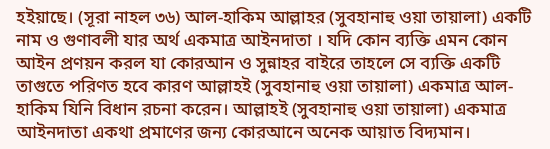হইয়াছে। (সূরা নাহল ৩৬) আল-হাকিম আল্লাহর (সুবহানাহু ওয়া তায়ালা) একটি নাম ও গুণাবলী যার অর্থ একমাত্র আইনদাতা । যদি কোন ব্যক্তি এমন কোন আইন প্রণয়ন করল যা কোরআন ও সুন্নাহর বাইরে তাহলে সে ব্যক্তি একটি তাগুতে পরিণত হবে কারণ আল্লাহই (সুবহানাহু ওয়া তায়ালা) একমাত্র আল-হাকিম যিনি বিধান রচনা করেন। আল্লাহই (সুবহানাহু ওয়া তায়ালা) একমাত্র আইনদাতা একথা প্রমাণের জন্য কোরআনে অনেক আয়াত বিদ্যমান।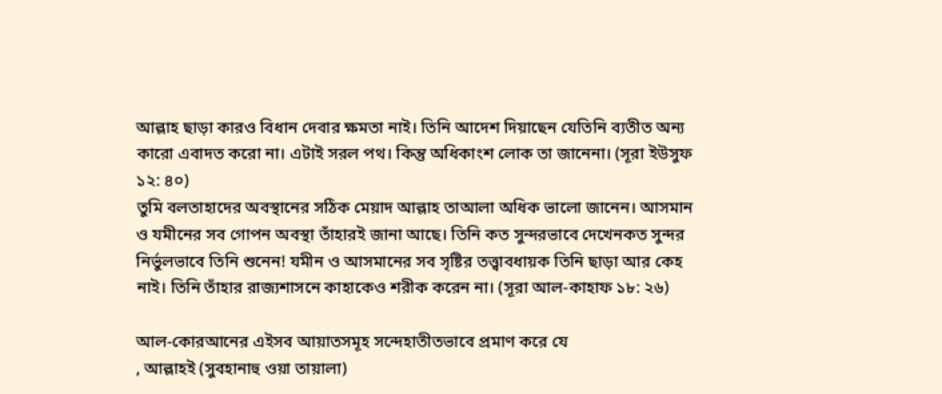আল্লাহ ছাড়া কারও বিধান দেবার ক্ষমতা নাই। তিনি আদেশ দিয়াছেন যেতিনি ব্যতীত অন্য কারো এবাদত করো না। এটাই সরল পথ। কিন্তু অধিকাংশ লোক তা জানেনা। (সূরা ইউসুফ ১২: ৪০)
তুমি বলতাহাদের অবস্থানের সঠিক মেয়াদ আল্লাহ তাআলা অধিক ভালো জানেন। আসমান ও যমীনের সব গোপন অবস্থা তাঁহারই জানা আছে। তিনি কত সুন্দরভাবে দেখেনকত সুন্দর নির্ভুলভাবে তিনি শুনেন! যমীন ও আসমানের সব সৃষ্টির তত্ত্বাবধায়ক তিনি ছাড়া আর কেহ নাই। তিনি তাঁহার রাজ্যশাসনে কাহাকেও শরীক করেন না। (সূরা আল-কাহাফ ১৮: ২৬)

আল-কোরআনের এইসব আয়াতসমূহ সন্দেহাতীতভাবে প্রমাণ করে যে
, আল্লাহই (সুবহানাহু ওয়া তায়ালা)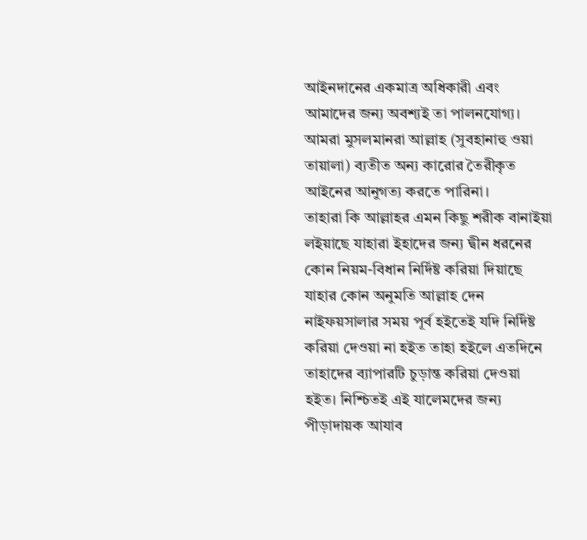আইনদানের একমাত্র অধিকারী এবং আমাদের জন্য অবশ্যই তা পালনযোগ্য। আমরা মুসলমানরা আল্লাহ (সুবহানাহু ওয়া তায়ালা) ব্যতীত অন্য কারোর তৈরীকৃত আইনের আনুগত্য করতে পারিনা।
তাহারা কি আল্লাহর এমন কিছু শরীক বানাইয়া লইয়াছে যাহারা ইহাদের জন্য দ্বীন ধরনের কোন নিয়ম-বিধান নির্দিষ্ট করিয়া দিয়াছে যাহার কোন অনুমতি আল্লাহ দেন নাইফয়সালার সময় পূর্ব হইতেই যদি নির্দিষ্ট করিয়া দেওয়া না হইত তাহা হইলে এতদিনে তাহাদের ব্যাপারটি চুড়ান্ত করিয়া দেওয়া হইত। নিশ্চিতই এই যালেমদের জন্য পীড়াদায়ক আযাব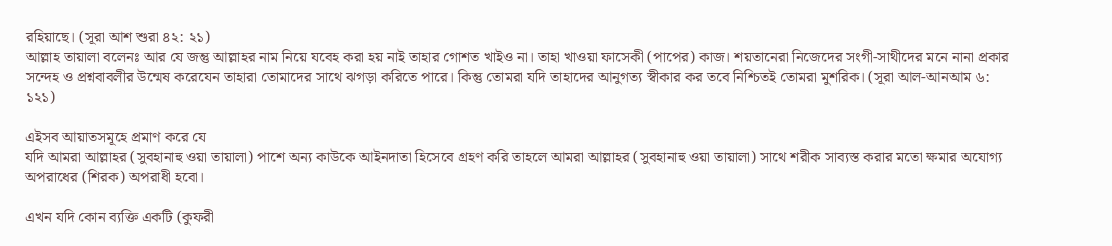রহিয়াছে। (সূরা আশ শুরা ৪২: ২১)
আল্লাহ তায়ালা বলেনঃ আর যে জন্তু আল্লাহর নাম নিয়ে যবেহ করা হয় নাই তাহার গোশত খাইও না। তাহা খাওয়া ফাসেকী (পাপের) কাজ। শয়তানেরা নিজেদের সংগী-সাথীদের মনে নানা প্রকার সন্দেহ ও প্রশ্নবাবলীর উন্মেষ করেযেন তাহারা তোমাদের সাথে ঝগড়া করিতে পারে। কিন্তু তোমরা যদি তাহাদের আনুগত্য স্বীকার কর তবে নিশ্চিতই তোমরা মুশরিক। (সূরা আল-আনআম ৬: ১২১)

এইসব আয়াতসমূহে প্রমাণ করে যে
যদি আমরা আল্লাহর (সুবহানাহু ওয়া তায়ালা) পাশে অন্য কাউকে আইনদাতা হিসেবে গ্রহণ করি তাহলে আমরা আল্লাহর (সুবহানাহু ওয়া তায়ালা) সাথে শরীক সাব্যস্ত করার মতো ক্ষমার অযোগ্য অপরাধের (শিরক) অপরাধী হবো।

এখন যদি কোন ব্যক্তি একটি (কুফরী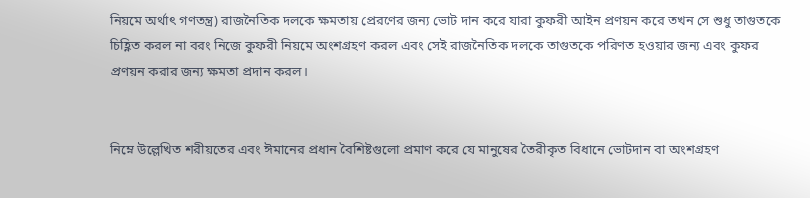নিয়মে অর্থাৎ গণতন্ত্র) রাজনৈতিক দলকে ক্ষমতায় প্রেরণের জন্য ভোট দান করে যারা কুফরী আইন প্রণয়ন করে তখন সে শুধু তাগুতকে চিহ্ণিত করল না বরং নিজে কুফরী নিয়মে অংশগ্রহণ করল এবং সেই রাজনৈতিক দলকে তাগুতকে পরিণত হওয়ার জন্য এবং কুফর প্রণয়ন করার জন্য ক্ষমতা প্রদান করল।


নিম্নে উল্লেখিত শরীয়তের এবং ঈমানের প্রধান বৈশিষ্টগুলো প্রমাণ করে যে মানুষের তৈরীকৃত বিধানে ভোটদান বা অংশগ্রহণ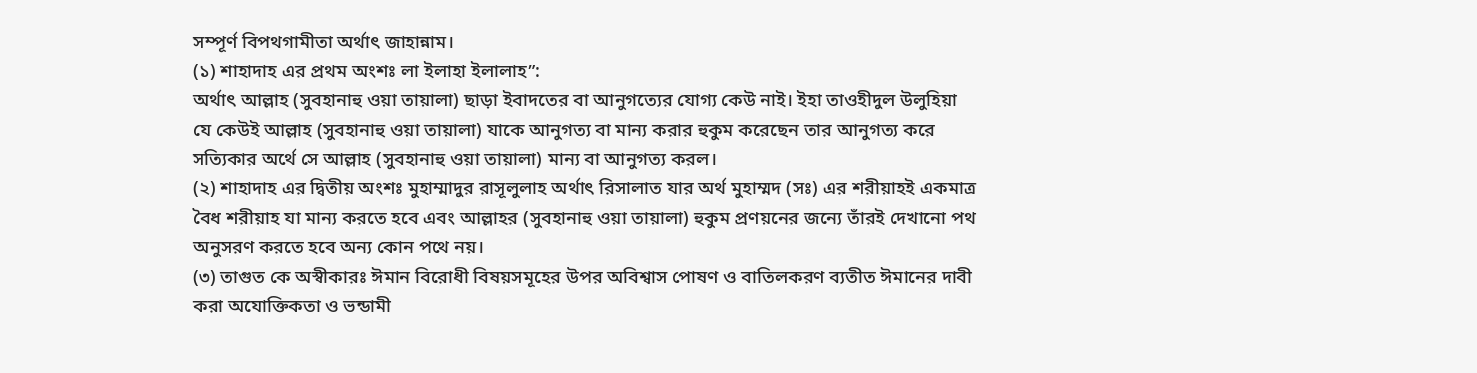সম্পূর্ণ বিপথগামীতা অর্থাৎ জাহান্নাম।
(১) শাহাদাহ এর প্রথম অংশঃ লা ইলাহা ইলালাহ”:
অর্থাৎ আল্লাহ (সুবহানাহু ওয়া তায়ালা) ছাড়া ইবাদতের বা আনুগত্যের যোগ্য কেউ নাই। ইহা তাওহীদুল উলুহিয়া যে কেউই আল্লাহ (সুবহানাহু ওয়া তায়ালা) যাকে আনুগত্য বা মান্য করার হুকুম করেছেন তার আনুগত্য করে সত্যিকার অর্থে সে আল্লাহ (সুবহানাহু ওয়া তায়ালা) মান্য বা আনুগত্য করল।
(২) শাহাদাহ এর দ্বিতীয় অংশঃ মুহাম্মাদুর রাসূলুলাহ অর্থাৎ রিসালাত যার অর্থ মুহাম্মদ (সঃ) এর শরীয়াহই একমাত্র বৈধ শরীয়াহ যা মান্য করতে হবে এবং আল্লাহর (সুবহানাহু ওয়া তায়ালা) হুকুম প্রণয়নের জন্যে তাঁরই দেখানো পথ অনুসরণ করতে হবে অন্য কোন পথে নয়।
(৩) তাগুত কে অস্বীকারঃ ঈমান বিরোধী বিষয়সমূহের উপর অবিশ্বাস পোষণ ও বাতিলকরণ ব্যতীত ঈমানের দাবী করা অযোক্তিকতা ও ভন্ডামী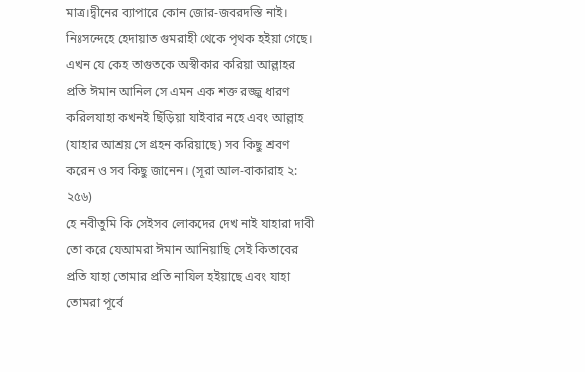মাত্র।দ্বীনের ব্যাপারে কোন জোর-জবরদস্তি নাই। নিঃসন্দেহে হেদায়াত গুমরাহী থেকে পৃথক হইয়া গেছে। এখন যে কেহ তাগুতকে অস্বীকার করিয়া আল্লাহর প্রতি ঈমান আনিল সে এমন এক শক্ত রজ্জু ধারণ করিলযাহা কখনই ছিঁড়িয়া যাইবার নহে এবং আল্লাহ (যাহার আশ্রয় সে গ্রহন করিয়াছে) সব কিছু শ্রবণ করেন ও সব কিছু জানেন। (সূরা আল-বাকারাহ ২: ২৫৬)
হে নবীতুমি কি সেইসব লোকদের দেখ নাই যাহারা দাবী তো করে যেআমরা ঈমান আনিয়াছি সেই কিতাবের প্রতি যাহা তোমার প্রতি নাযিল হইয়াছে এবং যাহা তোমরা পূর্বে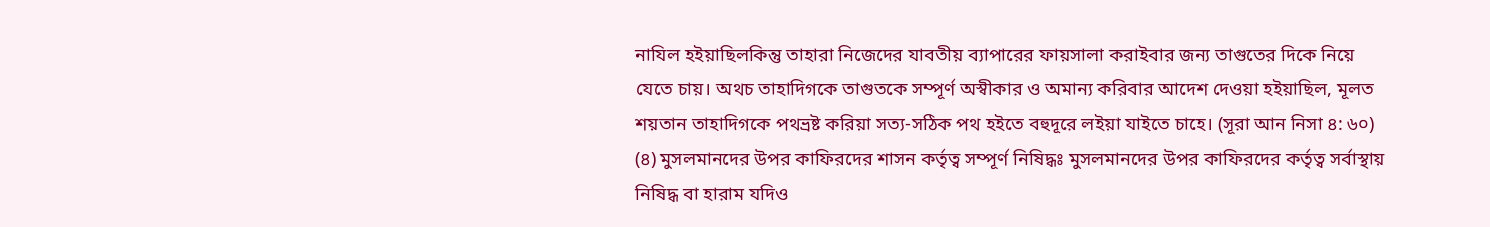নাযিল হইয়াছিলকিন্তু তাহারা নিজেদের যাবতীয় ব্যাপারের ফায়সালা করাইবার জন্য তাগুতের দিকে নিয়ে যেতে চায়। অথচ তাহাদিগকে তাগুতকে সম্পূর্ণ অস্বীকার ও অমান্য করিবার আদেশ দেওয়া হইয়াছিল, মূলত শয়তান তাহাদিগকে পথভ্রষ্ট করিয়া সত্য-সঠিক পথ হইতে বহুদূরে লইয়া যাইতে চাহে। (সূরা আন নিসা ৪: ৬০)
(৪) মুসলমানদের উপর কাফিরদের শাসন কর্তৃত্ব সম্পূর্ণ নিষিদ্ধঃ মুসলমানদের উপর কাফিরদের কর্তৃত্ব সর্বাস্থায় নিষিদ্ধ বা হারাম যদিও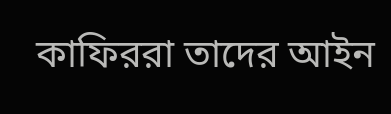কাফিররা তাদের আইন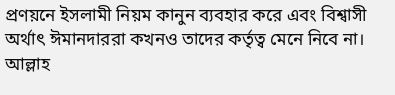প্রণয়নে ইসলামী নিয়ম কানুন ব্যবহার করে এবং বিশ্বাসী অর্থাৎ ঈমানদাররা কখনও তাদের কর্তৃত্ব মেনে নিবে না। আল্লাহ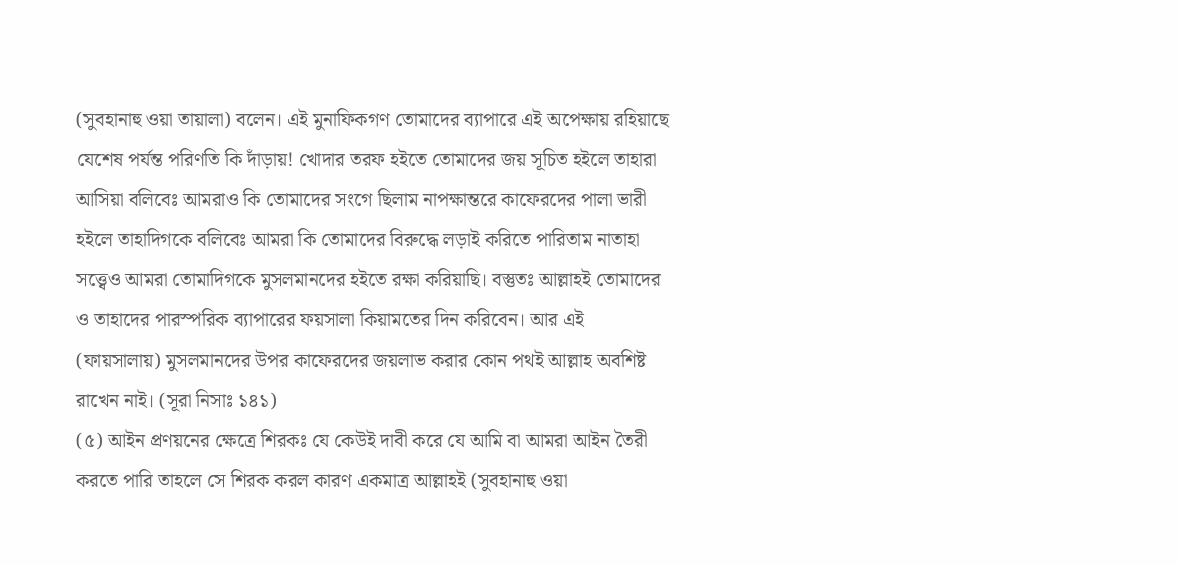(সুবহানাহু ওয়া তায়ালা) বলেন। এই মুনাফিকগণ তোমাদের ব্যাপারে এই অপেক্ষায় রহিয়াছে যেশেষ পর্যন্ত পরিণতি কি দাঁড়ায়! খোদার তরফ হইতে তোমাদের জয় সূচিত হইলে তাহারা আসিয়া বলিবেঃ আমরাও কি তোমাদের সংগে ছিলাম নাপক্ষান্তরে কাফেরদের পালা ভারী হইলে তাহাদিগকে বলিবেঃ আমরা কি তোমাদের বিরুদ্ধে লড়াই করিতে পারিতাম নাতাহা সত্ত্বেও আমরা তোমাদিগকে মুসলমানদের হইতে রক্ষা করিয়াছি। বস্তুতঃ আল্লাহই তোমাদের ও তাহাদের পারস্পরিক ব্যাপারের ফয়সালা কিয়ামতের দিন করিবেন। আর এই (ফায়সালায়) মুসলমানদের উপর কাফেরদের জয়লাভ করার কোন পথই আল্লাহ অবশিষ্ট রাখেন নাই। (সূরা নিসাঃ ১৪১)
(৫) আইন প্রণয়নের ক্ষেত্রে শিরকঃ যে কেউই দাবী করে যে আমি বা আমরা আইন তৈরী করতে পারি তাহলে সে শিরক করল কারণ একমাত্র আল্লাহই (সুবহানাহু ওয়া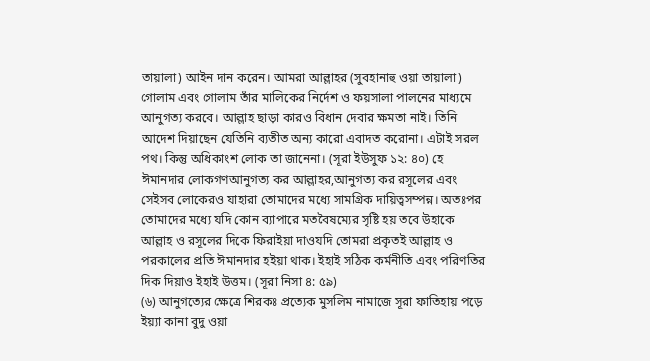তায়ালা) আইন দান করেন। আমরা আল্লাহর (সুবহানাহু ওয়া তায়ালা) গোলাম এবং গোলাম তাঁর মালিকের নির্দেশ ও ফয়সালা পালনের মাধ্যমে আনুগত্য করবে। আল্লাহ ছাড়া কারও বিধান দেবার ক্ষমতা নাই। তিনি আদেশ দিয়াছেন যেতিনি ব্যতীত অন্য কারো এবাদত করোনা। এটাই সরল পথ। কিন্তু অধিকাংশ লোক তা জানেনা। (সূরা ইউসুফ ১২: ৪০) হে ঈমানদার লোকগণআনুগত্য কর আল্লাহর,আনুগত্য কর রসূলের এবং সেইসব লোকেরও যাহারা তোমাদের মধ্যে সামগ্রিক দায়িত্বসম্পন্ন। অতঃপর তোমাদের মধ্যে যদি কোন ব্যাপারে মতবৈষম্যের সৃষ্টি হয় তবে উহাকে আল্লাহ ও রসূলের দিকে ফিরাইয়া দাওযদি তোমরা প্রকৃতই আল্লাহ ও পরকালের প্রতি ঈমানদার হইয়া থাক। ইহাই সঠিক কর্মনীতি এবং পরিণতির দিক দিয়াও ইহাই উত্তম। (সূরা নিসা ৪: ৫৯)
(৬) আনুগত্যের ক্ষেত্রে শিরকঃ প্রত্যেক মুসলিম নামাজে সূরা ফাতিহায় পড়ে ইয়্যা কানা বুদু ওয়া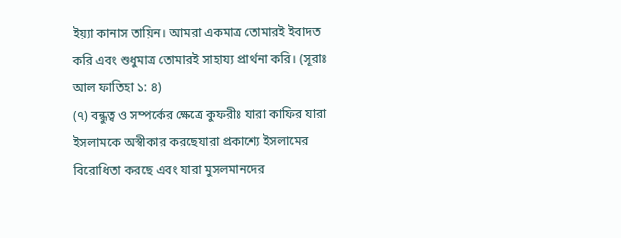ইয়্যা কানাস তায়িন। আমরা একমাত্র তোমারই ইবাদত করি এবং শুধুমাত্র তোমারই সাহায্য প্রার্থনা করি। (সূরাঃ আল ফাতিহা ১: ৪)
(৭) বন্ধুত্ব ও সম্পর্কের ক্ষেত্রে কুফরীঃ যারা কাফির যারা ইসলামকে অস্বীকার করছেযারা প্রকাশ্যে ইসলামের বিরোধিতা করছে এবং যারা মুসলমানদের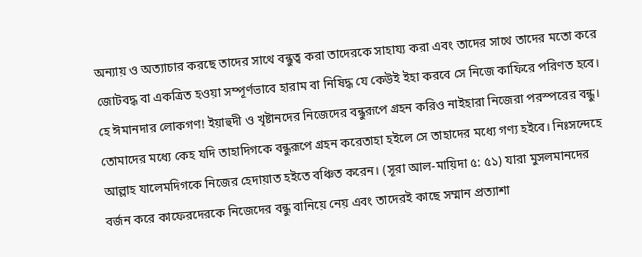অন্যায় ও অত্যাচার করছে তাদের সাথে বন্ধুত্ব করা তাদেরকে সাহায্য করা এবং তাদের সাথে তাদের মতো করে জোটবদ্ধ বা একত্রিত হওয়া সম্পূর্ণভাবে হারাম বা নিষিদ্ধ যে কেউই ইহা করবে সে নিজে কাফিরে পরিণত হবে। হে ঈমানদার লোকগণ! ইয়াহুদী ও খৃষ্টানদের নিজেদের বন্ধুরূপে গ্রহন করিও নাইহারা নিজেরা পরস্পরের বন্ধু। তোমাদের মধ্যে কেহ যদি তাহাদিগকে বন্ধুরূপে গ্রহন করেতাহা হইলে সে তাহাদের মধ্যে গণ্য হইবে। নিঃসন্দেহে আল্লাহ যালেমদিগকে নিজের হেদায়াত হইতে বঞ্চিত করেন। (সূরা আল-মায়িদা ৫: ৫১) যারা মুসলমানদের বর্জন করে কাফেরদেরকে নিজেদের বন্ধু বানিয়ে নেয় এবং তাদেরই কাছে সম্মান প্রত্যাশা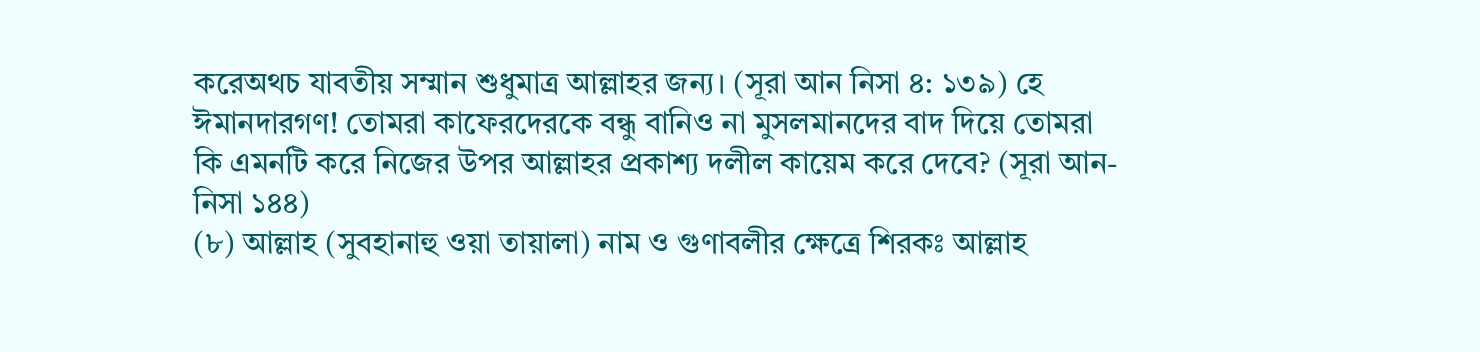করেঅথচ যাবতীয় সম্মান শুধুমাত্র আল্লাহর জন্য। (সূরা আন নিসা ৪: ১৩৯) হে ঈমানদারগণ! তোমরা কাফেরদেরকে বন্ধু বানিও না মুসলমানদের বাদ দিয়ে তোমরা কি এমনটি করে নিজের উপর আল্লাহর প্রকাশ্য দলীল কায়েম করে দেবে? (সূরা আন-নিসা ১৪৪)
(৮) আল্লাহ (সুবহানাহু ওয়া তায়ালা) নাম ও গুণাবলীর ক্ষেত্রে শিরকঃ আল্লাহ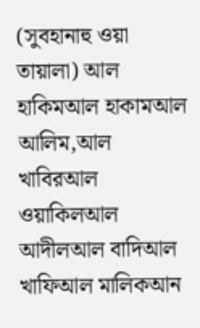(সুবহানাহু ওয়া তায়ালা) আল হাকিমআল হাকামআল আলিম,আল খাবিরআল ওয়াকিলআল আদীলআল বাদিআল খাফিআল মালিকআন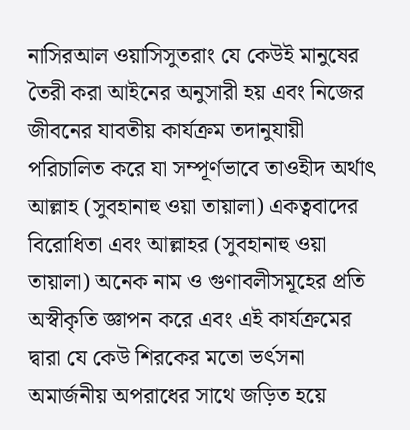নাসিরআল ওয়াসিসুতরাং যে কেউই মানুষের তৈরী করা আইনের অনুসারী হয় এবং নিজের জীবনের যাবতীয় কার্যক্রম তদানুযায়ী পরিচালিত করে যা সম্পূর্ণভাবে তাওহীদ অর্থাৎ আল্লাহ (সুবহানাহু ওয়া তায়ালা) একত্ববাদের বিরোধিতা এবং আল্লাহর (সুবহানাহু ওয়া তায়ালা) অনেক নাম ও গুণাবলীসমূহের প্রতি অস্বীকৃতি জ্ঞাপন করে এবং এই কার্যক্রমের দ্বারা যে কেউ শিরকের মতো ভর্ৎসনা অমার্জনীয় অপরাধের সাথে জড়িত হয়ে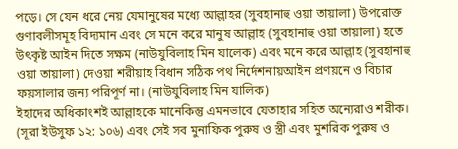পড়ে। সে যেন ধরে নেয় যেমানুষের মধ্যে আল্লাহর (সুবহানাহু ওয়া তায়ালা) উপরোক্ত গুণাবলীসমূহ বিদ্যমান এবং সে মনে করে মানুষ আল্লাহ (সুবহানাহু ওয়া তায়ালা) হতে উৎকৃষ্ট আইন দিতে সক্ষম (নাউযুবিলাহ মিন যালেক) এবং মনে করে আল্লাহ (সুবহানাহু ওয়া তায়ালা) দেওয়া শরীয়াহ বিধান সঠিক পথ নির্দেশনায়আইন প্রণয়নে ও বিচার ফয়সালার জন্য পরিপূর্ণ না। (নাউযুবিলাহ মিন যালিক)
ইহাদের অধিকাংশই আল্লাহকে মানেকিন্তু এমনভাবে যেতাহার সহিত অন্যেরাও শরীক। (সূরা ইউসুফ ১২: ১০৬) এবং সেই সব মুনাফিক পুরুষ ও স্ত্রী এবং মুশরিক পুরুষ ও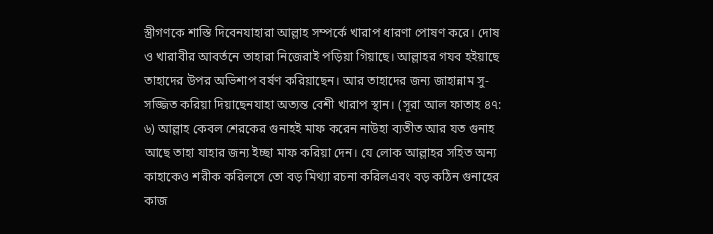স্ত্রীগণকে শাস্তি দিবেনযাহারা আল্লাহ সম্পর্কে খারাপ ধারণা পোষণ করে। দোষ ও খারাবীর আবর্তনে তাহারা নিজেরাই পড়িয়া গিয়াছে। আল্লাহর গযব হইয়াছে তাহাদের উপর অভিশাপ বর্ষণ করিয়াছেন। আর তাহাদের জন্য জাহান্নাম সু-সজ্জিত করিয়া দিয়াছেনযাহা অত্যন্ত বেশী খারাপ স্থান। (সূরা আল ফাতাহ ৪৭: ৬) আল্লাহ কেবল শেরকের গুনাহই মাফ করেন নাউহা ব্যতীত আর যত গুনাহ আছে তাহা যাহার জন্য ইচ্ছা মাফ করিয়া দেন। যে লোক আল্লাহর সহিত অন্য কাহাকেও শরীক করিলসে তো বড় মিথ্যা রচনা করিলএবং বড় কঠিন গুনাহের কাজ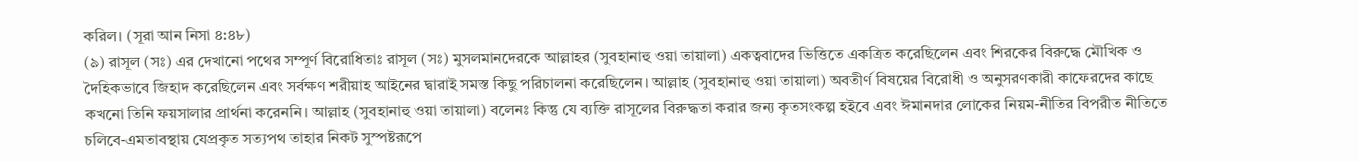করিল। (সূরা আন নিসা ৪:৪৮)
(৯) রাসূল (সঃ) এর দেখানো পথের সম্পূর্ণ বিরোধিতাঃ রাসূল (সঃ) মুসলমানদেরকে আল্লাহর (সুবহানাহু ওয়া তায়ালা) একত্ববাদের ভিত্তিতে একত্রিত করেছিলেন এবং শিরকের বিরুদ্ধে মৌখিক ও দৈহিকভাবে জিহাদ করেছিলেন এবং সর্বক্ষণ শরীয়াহ আইনের দ্বারাই সমস্ত কিছু পরিচালনা করেছিলেন। আল্লাহ (সুবহানাহু ওয়া তায়ালা) অবতীর্ণ বিষয়ের বিরোধী ও অনুসরণকারী কাফেরদের কাছে কখনো তিনি ফয়সালার প্রার্থনা করেননি। আল্লাহ (সুবহানাহু ওয়া তায়ালা) বলেনঃ কিন্তু যে ব্যক্তি রাসূলের বিরুদ্ধতা করার জন্য কৃতসংকল্প হইবে এবং ঈমানদার লোকের নিয়ম-নীতির বিপরীত নীতিতে চলিবে-এমতাবস্থায় যেপ্রকৃত সত্যপথ তাহার নিকট সুস্পষ্টরূপে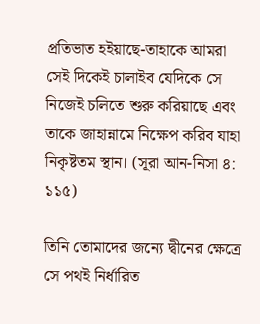প্রতিভাত হইয়াছে-তাহাকে আমরা সেই দিকেই চালাইব যেদিকে সে নিজেই চলিতে শুরু করিয়াছে এবং তাকে জাহান্নামে নিক্ষেপ করিব যাহা নিকৃষ্টতম স্থান। (সূরা আন-নিসা ৪: ১১৫)

তিনি তোমাদের জন্যে দ্বীনের ক্ষেত্রে সে পথই নির্ধারিত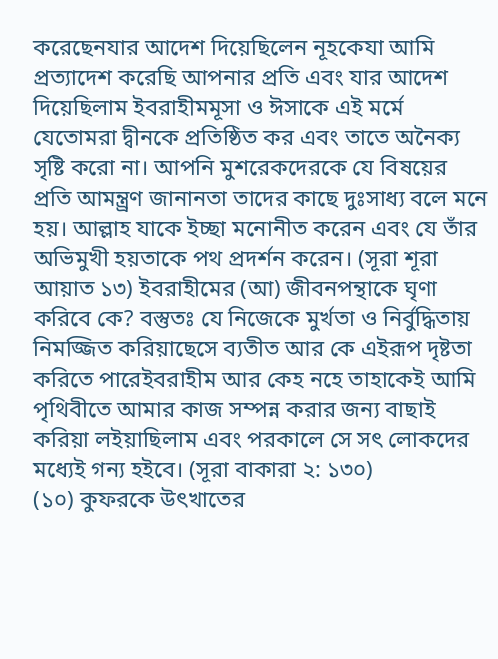করেছেনযার আদেশ দিয়েছিলেন নূহকেযা আমি প্রত্যাদেশ করেছি আপনার প্রতি এবং যার আদেশ দিয়েছিলাম ইবরাহীমমূসা ও ঈসাকে এই মর্মে যেতোমরা দ্বীনকে প্রতিষ্ঠিত কর এবং তাতে অনৈক্য সৃষ্টি করো না। আপনি মুশরেকদেরকে যে বিষয়ের প্রতি আমন্ত্র্রণ জানানতা তাদের কাছে দুঃসাধ্য বলে মনে হয়। আল্লাহ যাকে ইচ্ছা মনোনীত করেন এবং যে তাঁর অভিমুখী হয়তাকে পথ প্রদর্শন করেন। (সূরা শূরা আয়াত ১৩) ইবরাহীমের (আ) জীবনপন্থাকে ঘৃণা করিবে কে? বস্তুতঃ যে নিজেকে মুর্খতা ও নির্বুদ্ধিতায় নিমজ্জিত করিয়াছেসে ব্যতীত আর কে এইরূপ দৃষ্টতা করিতে পারেইবরাহীম আর কেহ নহে তাহাকেই আমি পৃথিবীতে আমার কাজ সম্পন্ন করার জন্য বাছাই করিয়া লইয়াছিলাম এবং পরকালে সে সৎ লোকদের মধ্যেই গন্য হইবে। (সূরা বাকারা ২: ১৩০)
(১০) কুফরকে উৎখাতের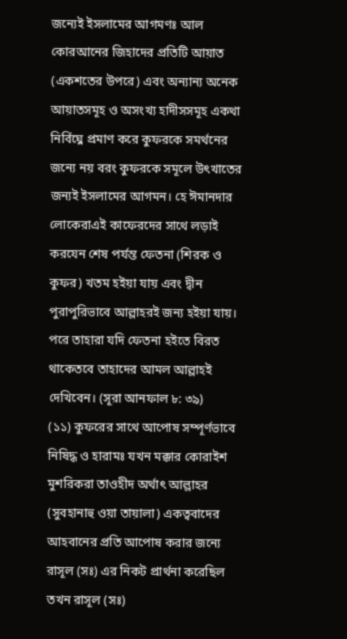জন্যেই ইসলামের আগমণঃ আল কোরআনের জিহাদের প্রতিটি আয়াত (একশতের উপরে) এবং অন্যান্য অনেক আয়াতসমূহ ও অসংখ্য হাদীসসমূহ একথা নির্বিঘ্নে প্রমাণ করে কুফরকে সমর্থনের জন্যে নয় বরং কুফরকে সমূলে উৎখাতের জন্যই ইসলামের আগমন। হে ঈমানদার লোকেরাএই কাফেরদের সাথে লড়াই করযেন শেষ পর্যন্ত ফেতনা (শিরক ও কুফর) খতম হইয়া যায় এবং দ্বীন পুরাপুরিভাবে আল্লাহরই জন্য হইয়া যায়। পরে তাহারা যদি ফেতনা হইতে বিরত থাকেতবে তাহাদের আমল আল্লাহই দেখিবেন। (সূরা আনফাল ৮: ৩৯)
(১১) কুফরের সাথে আপোষ সম্পূর্ণভাবে নিষিদ্ধ ও হারামঃ যখন মক্কার কোরাইশ মুশরিকরা তাওহীদ অর্থাৎ আল্লাহর (সুবহানাহু ওয়া তায়ালা) একত্ববাদের আহবানের প্রতি আপোষ করার জন্যে রাসূল (সঃ) এর নিকট প্রার্থনা করেছিল তখন রাসূল (সঃ)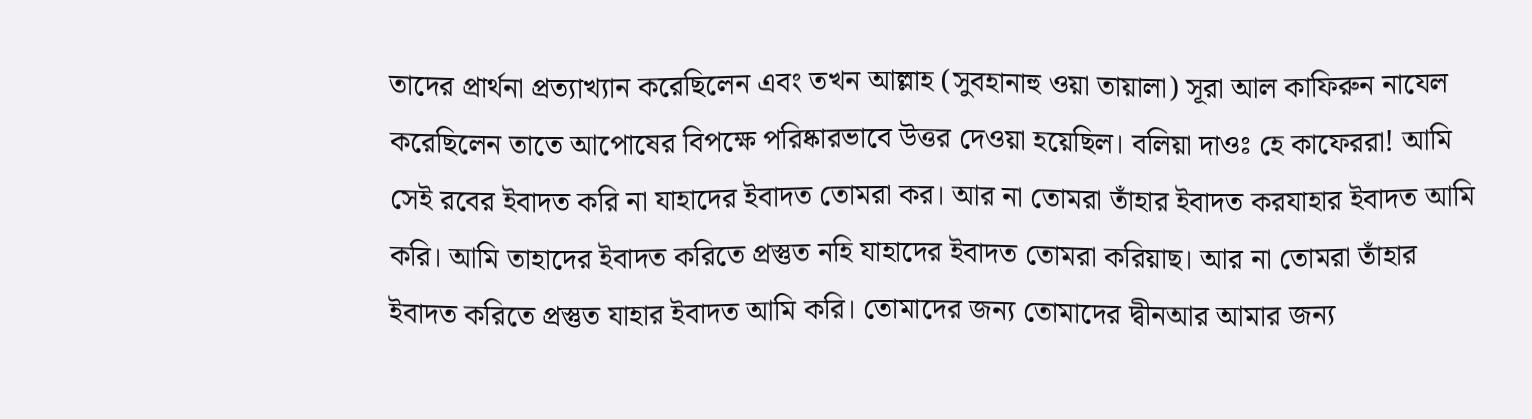তাদের প্রার্থনা প্রত্যাখ্যান করেছিলেন এবং তখন আল্লাহ (সুবহানাহু ওয়া তায়ালা) সূরা আল কাফিরুন নাযেল করেছিলেন তাতে আপোষের বিপক্ষে পরিষ্কারভাবে উত্তর দেওয়া হয়েছিল। বলিয়া দাওঃ হে কাফেররা! আমি সেই রবের ইবাদত করি না যাহাদের ইবাদত তোমরা কর। আর না তোমরা তাঁহার ইবাদত করযাহার ইবাদত আমি করি। আমি তাহাদের ইবাদত করিতে প্রস্তুত নহি যাহাদের ইবাদত তোমরা করিয়াছ। আর না তোমরা তাঁহার ইবাদত করিতে প্রস্তুত যাহার ইবাদত আমি করি। তোমাদের জন্য তোমাদের দ্বীনআর আমার জন্য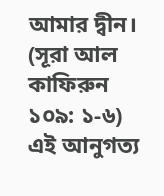আমার দ্বীন।  (সূরা আল কাফিরুন ১০৯: ১-৬)
এই আনুগত্য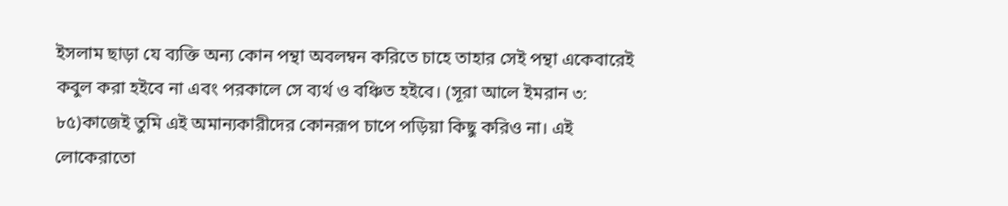ইসলাম ছাড়া যে ব্যক্তি অন্য কোন পন্থা অবলম্বন করিতে চাহে তাহার সেই পন্থা একেবারেই কবুল করা হইবে না এবং পরকালে সে ব্যর্থ ও বঞ্চিত হইবে। (সূরা আলে ইমরান ৩: ৮৫)কাজেই তুমি এই অমান্যকারীদের কোনরূপ চাপে পড়িয়া কিছু করিও না। এই লোকেরাতো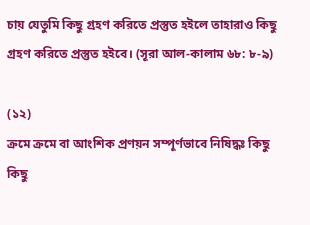চায় যেতুমি কিছু গ্রহণ করিতে প্রস্তুত হইলে তাহারাও কিছু গ্রহণ করিতে প্রস্তুত হইবে। (সূরা আল-কালাম ৬৮: ৮-৯)

(১২)
ক্রমে ক্রমে বা আংশিক প্রণয়ন সম্পূর্ণভাবে নিষিদ্ধঃ কিছু কিছু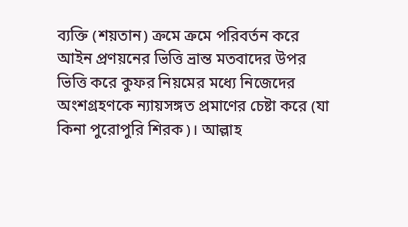ব্যক্তি (শয়তান) ক্রমে ক্রমে পরিবর্তন করে আইন প্রণয়নের ভিত্তি ভ্রান্ত মতবাদের উপর ভিত্তি করে কুফর নিয়মের মধ্যে নিজেদের অংশগ্রহণকে ন্যায়সঙ্গত প্রমাণের চেষ্টা করে (যা কিনা পুরোপুরি শিরক)। আল্লাহ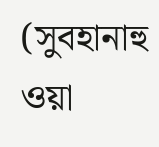(সুবহানাহু ওয়া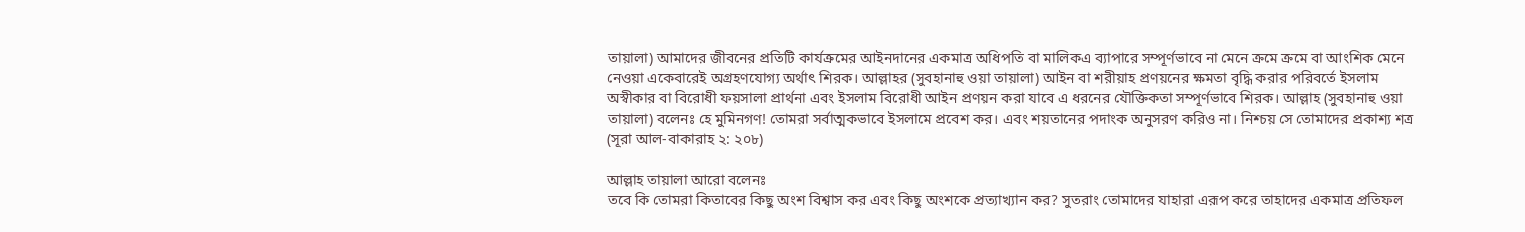তায়ালা) আমাদের জীবনের প্রতিটি কার্যক্রমের আইনদানের একমাত্র অধিপতি বা মালিকএ ব্যাপারে সম্পূর্ণভাবে না মেনে ক্রমে ক্রমে বা আংশিক মেনে নেওয়া একেবারেই অগ্রহণযোগ্য অর্থাৎ শিরক। আল্লাহর (সুবহানাহু ওয়া তায়ালা) আইন বা শরীয়াহ প্রণয়নের ক্ষমতা বৃদ্ধি করার পরিবর্তে ইসলাম অস্বীকার বা বিরোধী ফয়সালা প্রার্থনা এবং ইসলাম বিরোধী আইন প্রণয়ন করা যাবে এ ধরনের যৌক্তিকতা সম্পূর্ণভাবে শিরক। আল্লাহ (সুবহানাহু ওয়া তায়ালা) বলেনঃ হে মুমিনগণ! তোমরা সর্বাত্মকভাবে ইসলামে প্রবেশ কর। এবং শয়তানের পদাংক অনুসরণ করিও না। নিশ্চয় সে তোমাদের প্রকাশ্য শত্র (সূরা আল-বাকারাহ ২: ২০৮)

আল্লাহ তায়ালা আরো বলেনঃ
তবে কি তোমরা কিতাবের কিছু অংশ বিশ্বাস কর এবং কিছু অংশকে প্রত্যাখ্যান কর? সুতরাং তোমাদের যাহারা এরূপ করে তাহাদের একমাত্র প্রতিফল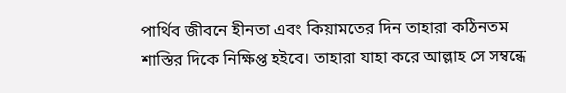পার্থিব জীবনে হীনতা এবং কিয়ামতের দিন তাহারা কঠিনতম শাস্তির দিকে নিক্ষিপ্ত হইবে। তাহারা যাহা করে আল্লাহ সে সম্বন্ধে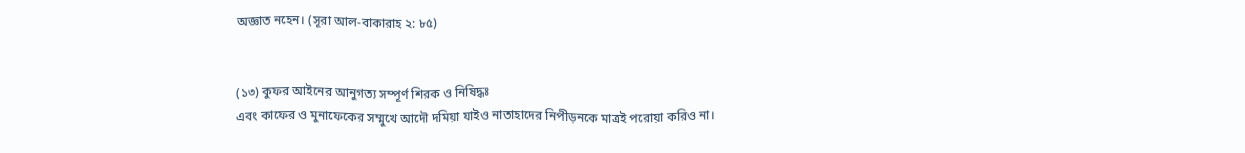অজ্ঞাত নহেন। (সূরা আল-বাকারাহ ২: ৮৫)


(১৩) কুফর আইনের আনুগত্য সম্পূর্ণ শিরক ও নিষিদ্ধঃ
এবং কাফের ও মুনাফেকের সম্মুখে আদৌ দমিয়া যাইও নাতাহাদের নিপীড়নকে মাত্রই পরোয়া করিও না।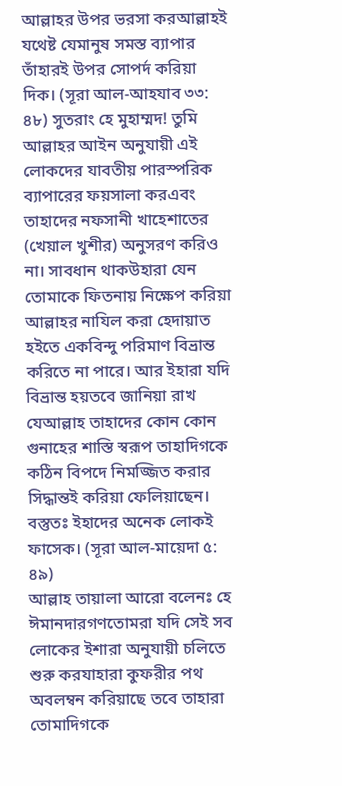আল্লাহর উপর ভরসা করআল্লাহই যথেষ্ট যেমানুষ সমস্ত ব্যাপার তাঁহারই উপর সোপর্দ করিয়া দিক। (সূরা আল-আহযাব ৩৩: ৪৮) সুতরাং হে মুহাম্মদ! তুমি আল্লাহর আইন অনুযায়ী এই লোকদের যাবতীয় পারস্পরিক ব্যাপারের ফয়সালা করএবং তাহাদের নফসানী খাহেশাতের (খেয়াল খুশীর) অনুসরণ করিও না। সাবধান থাকউহারা যেন তোমাকে ফিতনায় নিক্ষেপ করিয়া আল্লাহর নাযিল করা হেদায়াত হইতে একবিন্দু পরিমাণ বিভ্রান্ত করিতে না পারে। আর ইহারা যদি বিভ্রান্ত হয়তবে জানিয়া রাখ যেআল্লাহ তাহাদের কোন কোন গুনাহের শাস্তি স্বরূপ তাহাদিগকে কঠিন বিপদে নিমজ্জিত করার সিদ্ধান্তই করিয়া ফেলিয়াছেন। বস্তুতঃ ইহাদের অনেক লোকই ফাসেক। (সূরা আল-মায়েদা ৫: ৪৯)
আল্লাহ তায়ালা আরো বলেনঃ হে ঈমানদারগণতোমরা যদি সেই সব লোকের ইশারা অনুযায়ী চলিতে শুরু করযাহারা কুফরীর পথ অবলম্বন করিয়াছে তবে তাহারা তোমাদিগকে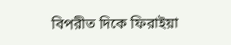বিপরীত দিকে ফিরাইয়া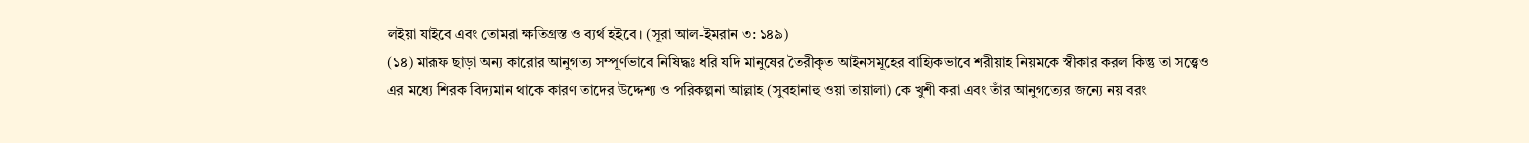লইয়া যাইবে এবং তোমরা ক্ষতিগ্রস্ত ও ব্যর্থ হইবে। (সূরা আল-ইমরান ৩: ১৪৯)
(১৪) মারূফ ছাড়া অন্য কারোর আনুগত্য সম্পূর্ণভাবে নিষিদ্ধঃ ধরি যদি মানুষের তৈরীকৃত আইনসমূহের বাহ্যিকভাবে শরীয়াহ নিয়মকে স্বীকার করল কিন্তু তা সত্ত্বেও এর মধ্যে শিরক বিদ্যমান থাকে কারণ তাদের উদ্দেশ্য ও পরিকল্পনা আল্লাহ (সুবহানাহু ওয়া তায়ালা) কে খুশী করা এবং তাঁর আনুগত্যের জন্যে নয় বরং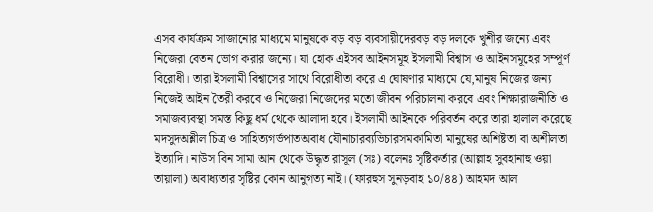এসব কার্যক্রম সাজানোর মাধ্যমে মানুষকে বড় বড় ব্যবসায়ীদেরবড় বড় দলকে খুশীর জন্যে এবং নিজেরা বেতন ভোগ করার জন্যে। যা হোক এইসব আইনসমূহ ইসলামী বিশ্বাস ও আইনসমূহের সম্পূর্ণ বিরোধী। তারা ইসলামী বিশ্বাসের সাথে বিরোধীতা করে এ ঘোষণার মাধ্যমে যে,মানুষ নিজের জন্য নিজেই আইন তৈরী করবে ও নিজেরা নিজেদের মতো জীবন পরিচালনা করবে এবং শিক্ষারাজনীতি ও সমাজব্যবস্থা সমস্ত কিছু ধর্ম থেকে আলাদা হবে। ইসলামী আইনকে পরিবর্তন করে তারা হালাল করেছে মদসুদঅশ্লীল চিত্র ও সাহিত্যগর্ভপাতঅবাধ যৌনাচারব্যভিচারসমকামিতা মানুষের অশিষ্টতা বা অশীলতা ইত্যাদি। নাউস বিন সামা আন থেকে উদ্ধৃত রাসূল (সঃ) বলেনঃ সৃষ্টিকর্তার (আল্লাহ সুবহানাহু ওয়া তায়ালা) অবাধ্যতার সৃষ্টির কোন আনুগত্য নাই। (ফারহুস সুনড়বাহ ১০/৪৪) আহমদ আল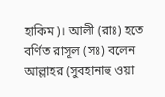হাকিম)। আলী (রাঃ) হতে বর্ণিত রাসূল (সঃ) বলেন আল্লাহর (সুবহানাহু ওয়া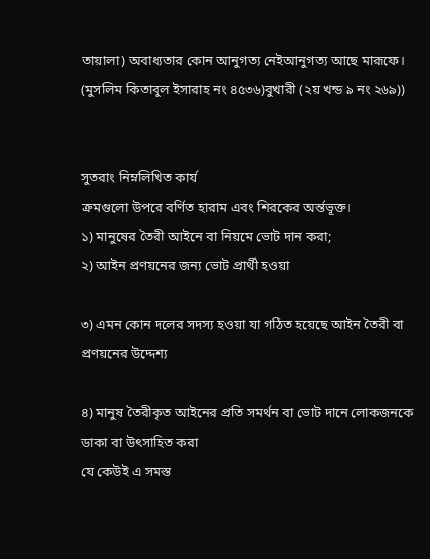তায়ালা) অবাধ্যতার কোন আনুগত্য নেইআনুগত্য আছে মারূফে। (মুসলিম কিতাবুল ইসারাহ নং ৪৫৩৬)বুখারী (২য় খন্ড ৯ নং ২৬৯))


সুতরাং নিম্নলিখিত কার্য
ক্রমগুলো উপরে বর্ণিত হারাম এবং শিরকের অর্ন্তভূক্ত।
১) মানুষের তৈরী আইনে বা নিয়মে ভোট দান করা;
২) আইন প্রণয়নের জন্য ভোট প্রার্থী হওয়া

৩) এমন কোন দলের সদস্য হওয়া যা গঠিত হয়েছে আইন তৈরী বা প্রণয়নের উদ্দেশ্য

৪) মানুষ তৈরীকৃত আইনের প্রতি সমর্থন বা ভোট দানে লোকজনকে ডাকা বা উৎসাহিত করা
যে কেউই এ সমস্ত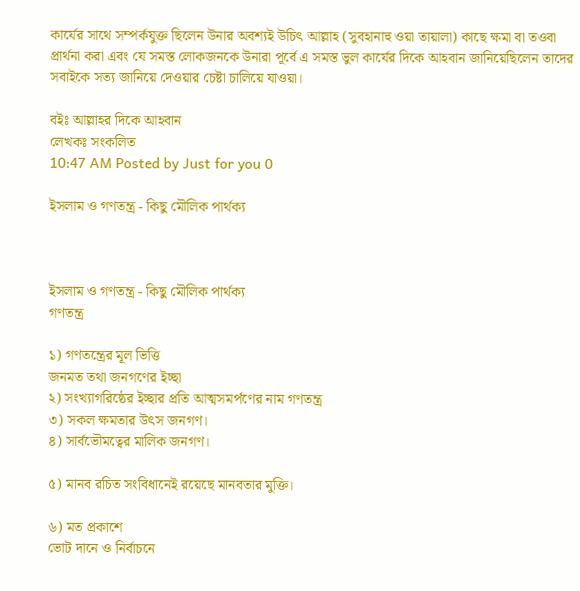কার্যের সাথে সম্পর্কযুক্ত ছিলেন উনার অবশ্যই উচিৎ আল্লাহ (সুবহানাহু ওয়া তায়ালা) কাছে ক্ষমা বা তওবা প্রার্থনা করা এবং যে সমস্ত লোকজনকে উনারা পূর্বে এ সমস্ত ভুল কার্যের দিকে আহবান জানিয়েছিলেন তাদের সবাইকে সত্য জানিয়ে দেওয়ার চেষ্টা চালিয়ে যাওয়া।

বইঃ আল্লাহর দিকে আহবান
লেখকঃ সংকলিত
10:47 AM Posted by Just for you 0

ইসলাম ও গণতন্ত্র - কিছু মৌলিক পার্থক্য



ইসলাম ও গণতন্ত্র - কিছু মৌলিক পার্থক্য
গণতন্ত্র

১) গণতন্ত্রের মূল ভিত্তি
জনমত তথা জনগণের ইচ্ছা
২) সংখ্যাগরিষ্ঠের ইচ্ছার প্রতি আত্মসমর্পণের নাম গণতন্ত্র
৩) সকল ক্ষমতার উৎস জনগণ।
৪) সার্বভৌমত্বের মালিক জনগণ।

৫) মানব রচিত সংবিধানেই রয়েছে মানবতার মুক্তি।

৬) মত প্রকাশে
ভোট দানে ও নির্বাচনে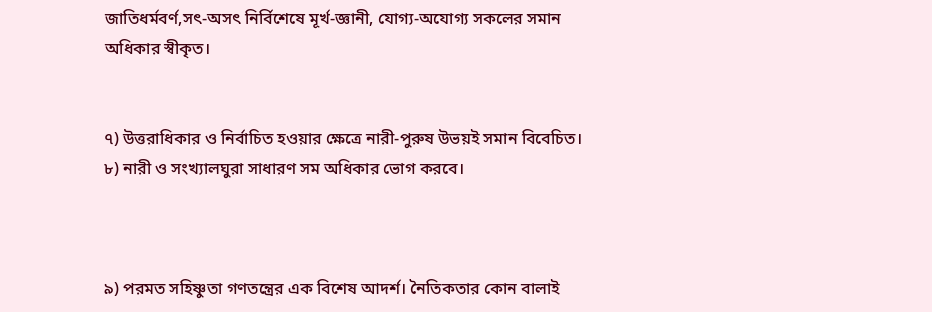জাতিধর্মবর্ণ,সৎ-অসৎ নির্বিশেষে মূর্খ-জ্ঞানী, যোগ্য-অযোগ্য সকলের সমান অধিকার স্বীকৃত।


৭) উত্তরাধিকার ও নির্বাচিত হওয়ার ক্ষেত্রে নারী-পুরুষ উভয়ই সমান বিবেচিত।
৮) নারী ও সংখ্যালঘুরা সাধারণ সম অধিকার ভোগ করবে।



৯) পরমত সহিষ্ণুতা গণতন্ত্রের এক বিশেষ আদর্শ। নৈতিকতার কোন বালাই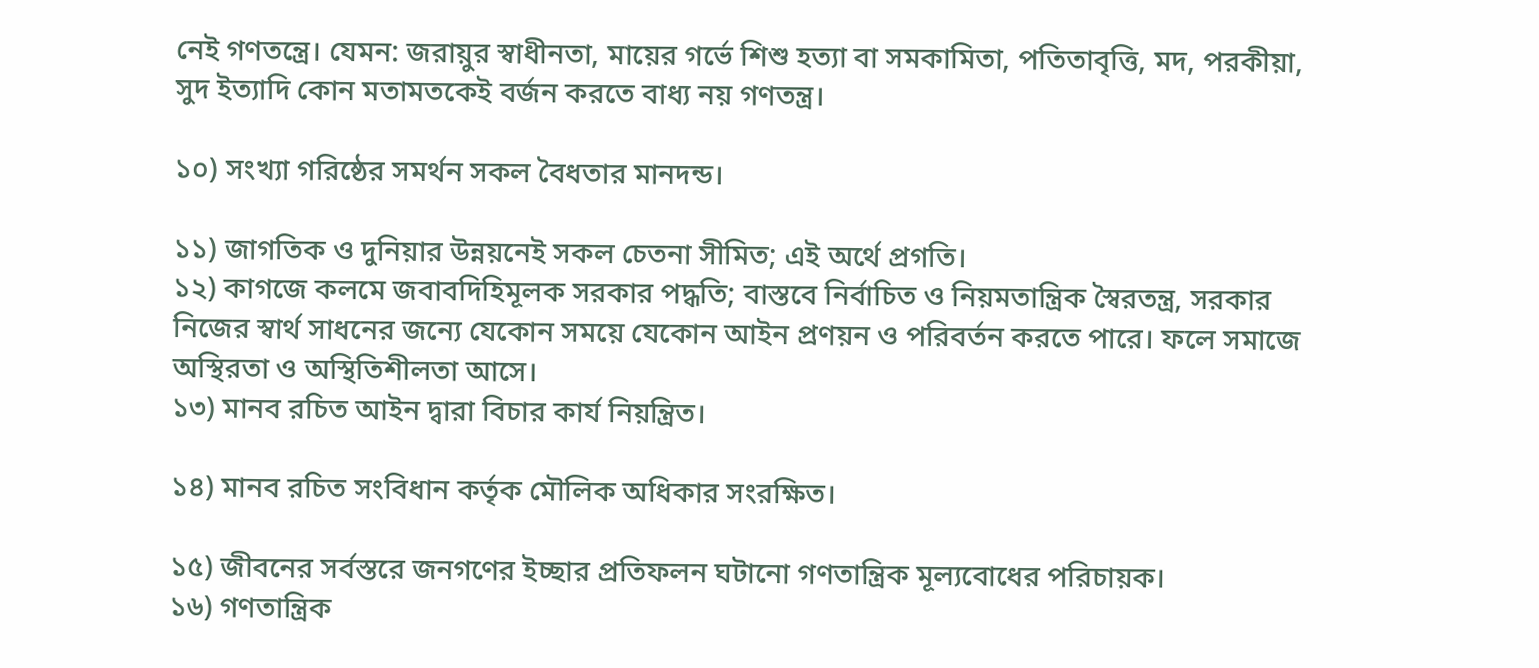নেই গণতন্ত্রে। যেমন: জরায়ুর স্বাধীনতা, মায়ের গর্ভে শিশু হত্যা বা সমকামিতা, পতিতাবৃত্তি, মদ, পরকীয়া, সুদ ইত্যাদি কোন মতামতকেই বর্জন করতে বাধ্য নয় গণতন্ত্র।

১০) সংখ্যা গরিষ্ঠের সমর্থন সকল বৈধতার মানদন্ড।

১১) জাগতিক ও দুনিয়ার উন্নয়নেই সকল চেতনা সীমিত; এই অর্থে প্রগতি।
১২) কাগজে কলমে জবাবদিহিমূলক সরকার পদ্ধতি; বাস্তবে নির্বাচিত ও নিয়মতান্ত্রিক স্বৈরতন্ত্র, সরকার নিজের স্বার্থ সাধনের জন্যে যেকোন সময়ে যেকোন আইন প্রণয়ন ও পরিবর্তন করতে পারে। ফলে সমাজে অস্থিরতা ও অস্থিতিশীলতা আসে।
১৩) মানব রচিত আইন দ্বারা বিচার কার্য নিয়ন্ত্রিত।

১৪) মানব রচিত সংবিধান কর্তৃক মৌলিক অধিকার সংরক্ষিত।

১৫) জীবনের সর্বস্তরে জনগণের ইচ্ছার প্রতিফলন ঘটানো গণতান্ত্রিক মূল্যবোধের পরিচায়ক।
১৬) গণতান্ত্রিক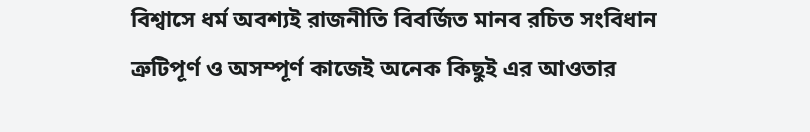বিশ্বাসে ধর্ম অবশ্যই রাজনীতি বিবর্জিত মানব রচিত সংবিধান ত্রুটিপূর্ণ ও অসম্পূর্ণ কাজেই অনেক কিছুই এর আওতার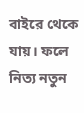বাইরে থেকে যায়। ফলে নিত্য নতুন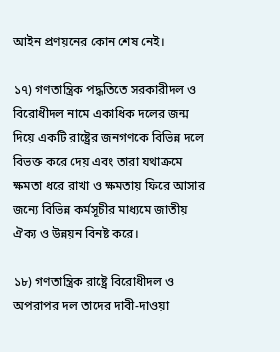আইন প্রণয়নের কোন শেষ নেই।

১৭) গণতান্ত্রিক পদ্ধতিতে সরকারীদল ও বিরোধীদল নামে একাধিক দলের জন্ম দিয়ে একটি রাষ্ট্রের জনগণকে বিভিন্ন দলে বিভক্ত করে দেয় এবং তারা যথাক্রমে ক্ষমতা ধরে রাখা ও ক্ষমতায় ফিরে আসার জন্যে বিভিন্ন কর্মসূচীর মাধ্যমে জাতীয় ঐক্য ও উন্নয়ন বিনষ্ট করে।

১৮) গণতান্ত্রিক রাষ্ট্রে বিরোধীদল ও অপরাপর দল তাদের দাবী-দাওয়া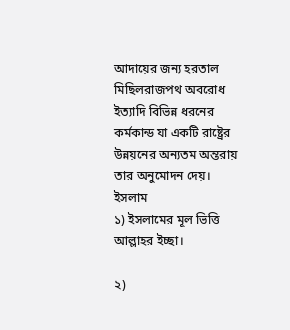আদায়ের জন্য হরতাল
মিছিলরাজপথ অবরোধ ইত্যাদি বিভিন্ন ধরনের কর্মকান্ড যা একটি রাষ্ট্রের উন্নয়নের অন্যতম অন্তরায় তার অনুমোদন দেয়।
ইসলাম
১) ইসলামের মূল ভিত্তি আল্লাহর ইচ্ছা।

২)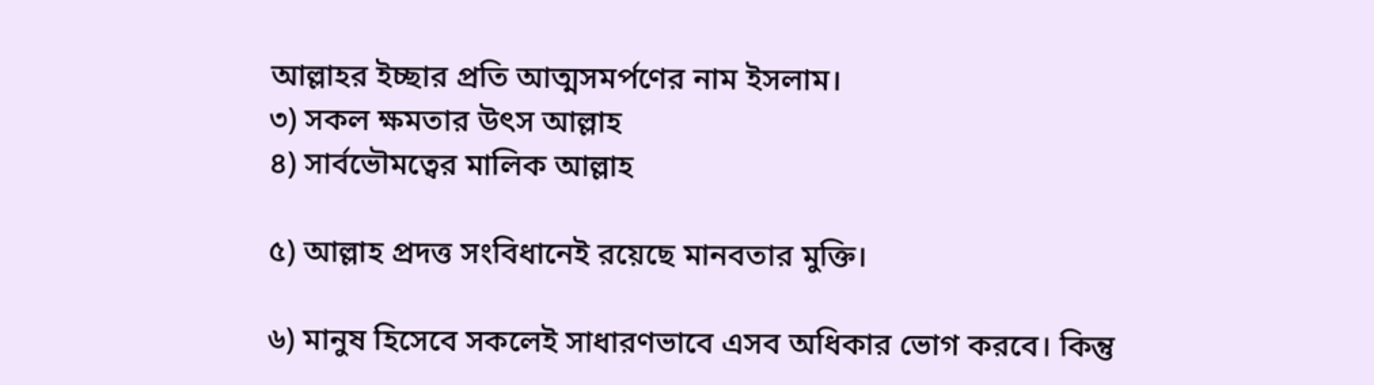আল্লাহর ইচ্ছার প্রতি আত্মসমর্পণের নাম ইসলাম।
৩) সকল ক্ষমতার উৎস আল্লাহ
৪) সার্বভৌমত্বের মালিক আল্লাহ

৫) আল্লাহ প্রদত্ত সংবিধানেই রয়েছে মানবতার মুক্তি।

৬) মানুষ হিসেবে সকলেই সাধারণভাবে এসব অধিকার ভোগ করবে। কিন্তু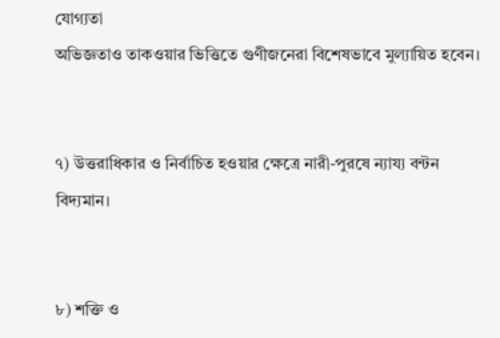যোগ্যতা
অভিজ্ঞতাও তাকওয়ার ভিত্তিতে গুণীজনেরা বিশেষভাবে মুল্যায়িত হবেন।


৭) উত্তরাধিকার ও নির্বাচিত হওয়ার ক্ষেত্রে নারী-পুরষে ন্যায্য বন্টন বিদ্যমান।


৮) শক্তি ও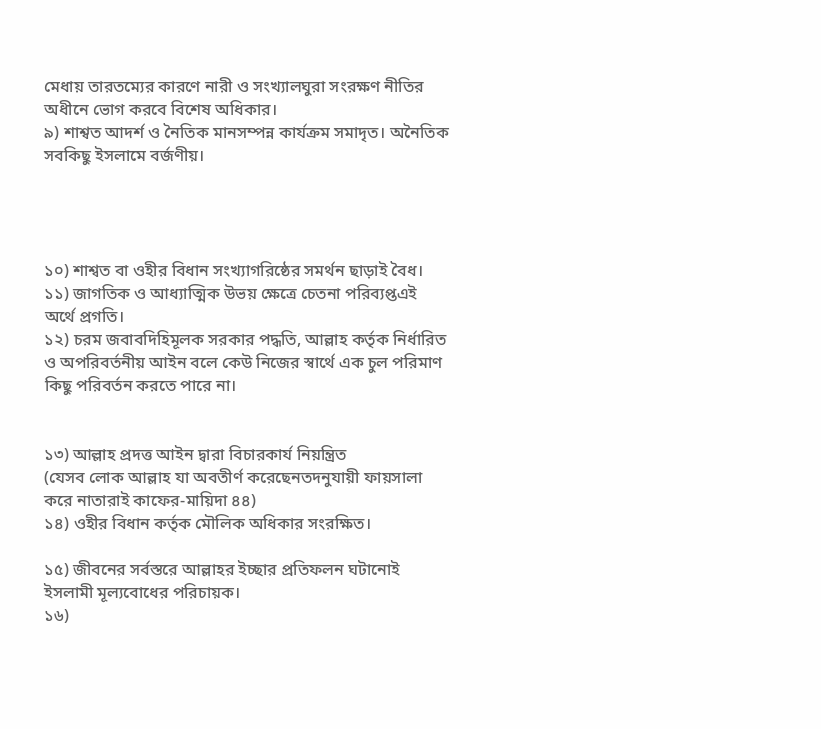মেধায় তারতম্যের কারণে নারী ও সংখ্যালঘুরা সংরক্ষণ নীতির অধীনে ভোগ করবে বিশেষ অধিকার।
৯) শাশ্বত আদর্শ ও নৈতিক মানসম্পন্ন কার্যক্রম সমাদৃত। অনৈতিক সবকিছু ইসলামে বর্জণীয়।




১০) শাশ্বত বা ওহীর বিধান সংখ্যাগরিষ্ঠের সমর্থন ছাড়াই বৈধ।
১১) জাগতিক ও আধ্যাত্মিক উভয় ক্ষেত্রে চেতনা পরিব্যপ্তএই অর্থে প্রগতি।
১২) চরম জবাবদিহিমূলক সরকার পদ্ধতি, আল্লাহ কর্তৃক নির্ধারিত ও অপরিবর্তনীয় আইন বলে কেউ নিজের স্বার্থে এক চুল পরিমাণ কিছু পরিবর্তন করতে পারে না।


১৩) আল্লাহ প্রদত্ত আইন দ্বারা বিচারকার্য নিয়ন্ত্রিত
(যেসব লোক আল্লাহ যা অবতীর্ণ করেছেনতদনুযায়ী ফায়সালা করে নাতারাই কাফের-মায়িদা ৪৪)
১৪) ওহীর বিধান কর্তৃক মৌলিক অধিকার সংরক্ষিত।

১৫) জীবনের সর্বস্তরে আল্লাহর ইচ্ছার প্রতিফলন ঘটানোই ইসলামী মূল্যবোধের পরিচায়ক।
১৬)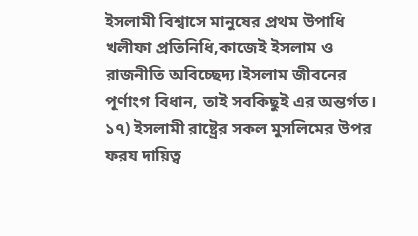ইসলামী বিশ্বাসে মানুষের প্রথম উপাধি খলীফা প্রতিনিধি,কাজেই ইসলাম ও রাজনীতি অবিচ্ছেদ্য।ইসলাম জীবনের পূর্ণাংগ বিধান, তাই সবকিছুই এর অন্তর্গত।
১৭) ইসলামী রাষ্ট্রের সকল মুসলিমের উপর ফরয দায়িত্ব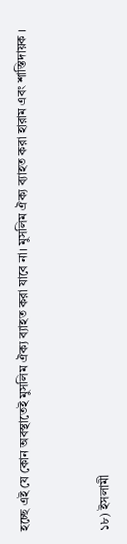হচ্ছে এই যে কোন অবস্থাতেই মুসলিম ঐক্য ব্যাহত করা যাবে না। মুসলিম ঐক্য ব্যাহত করা হারাম এবং শাস্তিদায়ক ।



১৮) ইসলামী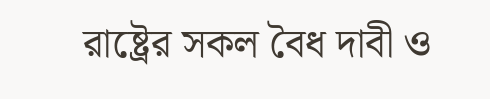রাষ্ট্রের সকল বৈধ দাবী ও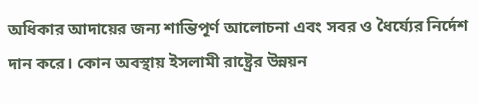অধিকার আদায়ের জন্য শান্তিপূর্ণ আলোচনা এবং সবর ও ধৈর্য্যের নির্দেশ দান করে। কোন অবস্থায় ইসলামী রাষ্ট্রের উন্নয়ন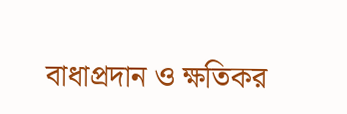বাধাপ্রদান ও ক্ষতিকর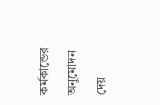কর্মকান্ডের অনুমোদন দেয়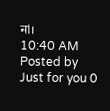না।
10:40 AM Posted by Just for you 0